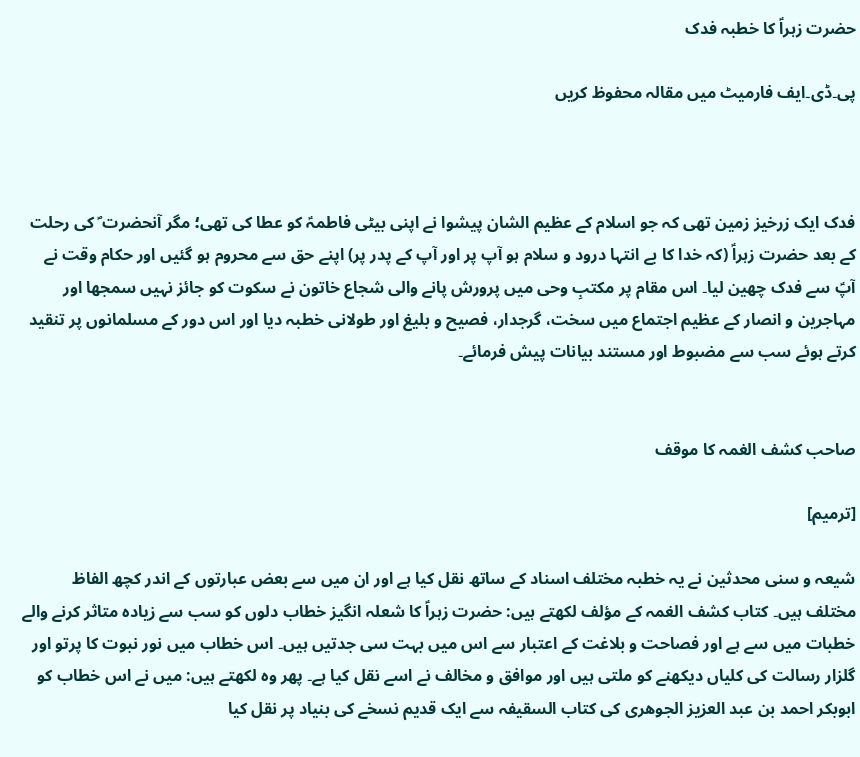حضرت زہراؑ کا خطبہ فدک

پی۔ڈی۔ایف فارمیٹ میں مقالہ محفوظ کریں



فدک ایک زرخیز زمین تھی کہ جو اسلام کے عظیم الشان پیشوا نے اپنی بیٹی فاطمہؑ کو عطا کی تھی؛ مگر آنحضرت ؐ کی رحلت کے بعد حضرت زہراؑ (کہ خدا کا بے انتہا درود و سلام ہو آپ پر اور آپ کے پدر پر) اپنے حق سے محروم ہو گئیں اور حکام وقت نے آپؑ سے فدک چھین لیا۔ اس مقام پر مکتبِ وحی میں پرورش پانے والی شجاع خاتون نے سکوت کو جائز نہیں سمجھا اور مہاجرین و انصار کے عظیم اجتماع میں سخت، گرجدار، فصیح و بلیغ اور طولانی خطبہ دیا اور اس دور کے مسلمانوں پر تنقید کرتے ہوئے سب سے مضبوط اور مستند بیانات پیش فرمائے۔


صاحب کشف الغمہ کا موقف

[ترمیم]

شیعہ و سنی محدثین نے یہ خطبہ مختلف اسناد کے ساتھ نقل کیا ہے اور ان میں سے بعض عبارتوں کے اندر کچھ الفاظ مختلف ہیں۔ کتاب کشف الغمہ کے مؤلف لکھتے ہیں: حضرت زہراؑ کا شعلہ انگیز خطاب دلوں کو سب سے زیادہ متاثر کرنے والے خطبات میں سے ہے اور فصاحت و بلاغت کے اعتبار سے اس میں بہت سی جدتیں ہیں۔ اس خطاب میں نور نبوت کا پرتو اور گلزار رسالت کی کلیاں دیکھنے کو ملتی ہیں اور موافق و مخالف نے اسے نقل کیا ہے۔ پھر وہ لکھتے ہیں: میں نے اس خطاب کو ابوبکر احمد بن عبد العزیز الجوھری کی کتاب السقیفہ سے ایک قدیم نسخے کی بنیاد پر نقل کیا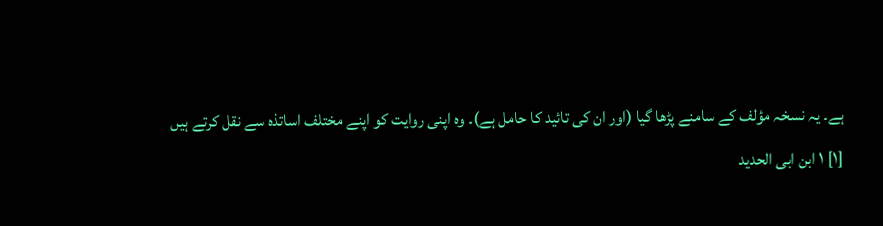ہے۔ یہ نسخہ مؤلف کے سامنے پڑھا گیا (اور ان کی تائید کا حامل ہے)۔ وہ اپنی روایت کو اپنے مختلف اساتذہ سے نقل کرتے ہیں
[۱] ۱ ابن ابی الحدید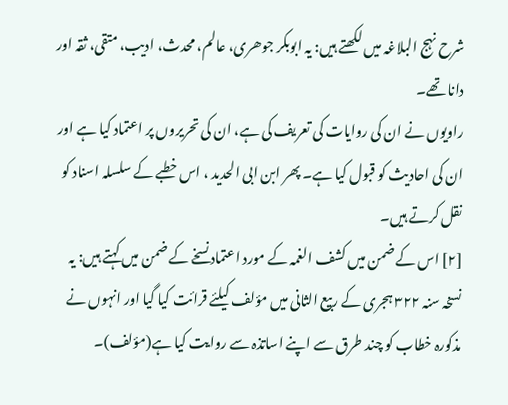شرح نہج البلاغہ میں لکھتے ہیں: یہ ابوبکر جوھری، عالم، محدث، ادیب، متقی، ثقہ اور دانا تھے۔
راویوں نے ان کی روایات کی تعریف کی ہے، ان کی تحریروں پر اعتماد کیا ہے اور ان کی احادیث کو قبول کیا ہے۔ پھر ابن ابی الحدید ، اس خطبے کے سلسلہ اسناد کو نقل کرتے ہیں۔
[۲] اس کے ضمن میں کشف الغمہ کے مورد اعتماد نسخے کے ضمن میں کہتے ہیں: یہ نسخہ سنہ ۳۲۲ ہجری کے ربیع الثانی میں مؤلف کیلئے قرائت کیا گیا اور انہوں نے مذکورہ خطاب کو چند طرق سے اپنے اساتذہ سے روایت کیا ہے(مؤلف)۔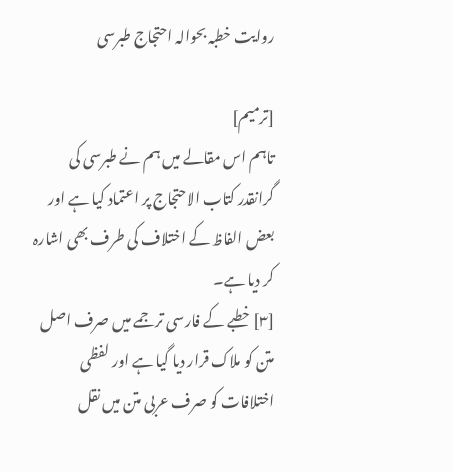روایت خطبہ بحوالہ احتجاج طبرسی

[ترمیم]
تاہم اس مقالے میں ہم نے طبرسی کی گرانقدر کتاب الاحتجاج پر اعتماد کیا ہے اور بعض الفاظ کے اختلاف کی طرف بھی اشارہ کر دیا ہے۔
[۳] خطبے کے فارسی ترجمے میں صرف اصل متن کو ملاک قرار دیا گیا ہے اور لفظی اختلافات کو صرف عربی متن میں نقل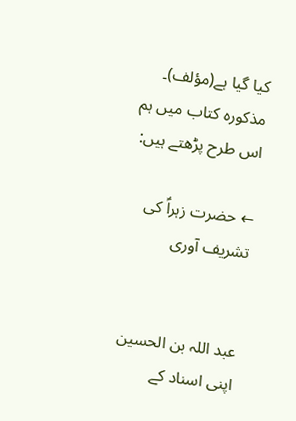کیا گیا ہے(مؤلف)۔
مذکورہ کتاب میں ہم اس طرح پڑھتے ہیں:

← حضرت زہراؑ کی تشریف آوری


عبد اللہ بن الحسین اپنی اسناد کے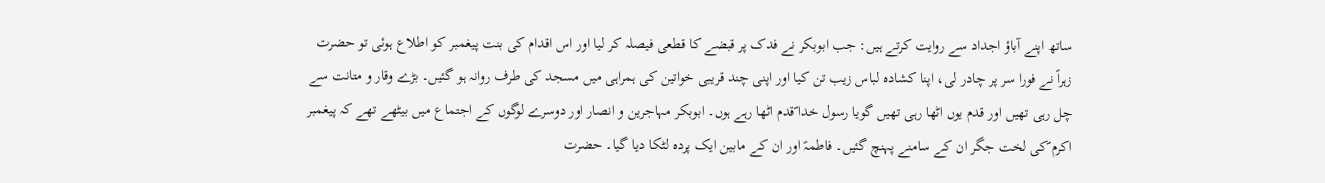ساتھ اپنے آباؤ اجداد سے روایت کرتے ہیں: جب ابوبکر نے فدک پر قبضے کا قطعی فیصلہ کر لیا اور اس اقدام کی بنت پیغمبر کو اطلاع ہوئی تو حضرت زہراؑ نے فورا سر پر چادر لی، اپنا کشادہ لباس زیب تن کیا اور اپنی چند قریبی خواتین کی ہمراہی میں مسجد کی طرف روانہ ہو گئیں۔ بڑے وقار و متانت سے چل رہی تھیں اور قدم یوں اٹھا رہی تھیں گویا رسول خدا ؐقدم اٹھا رہے ہوں۔ ابوبکر مہاجرین و انصار اور دوسرے لوگوں کے اجتماع میں بیٹھے تھے کہ پیغمبر اکرم ؐکی لخت جگر ان کے سامنے پہنچ گئیں۔ فاطمہؑ اور ان کے مابین ایک پردہ لٹکا دیا گیا۔ حضرت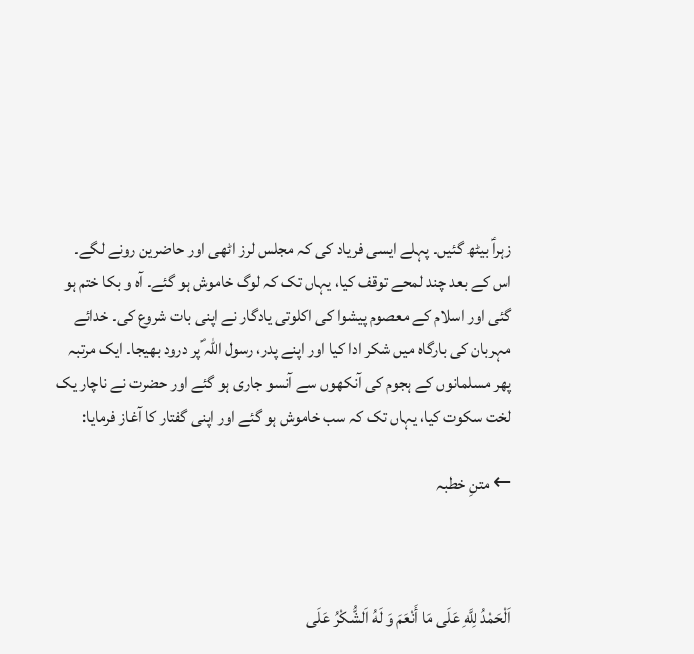زہراؑ بیٹھ گئیں۔ پہلے ایسی فریاد کی کہ مجلس لرز اٹھی اور حاضرین رونے لگے۔ اس کے بعد چند لمحے توقف کیا، یہاں تک کہ لوگ خاموش ہو گئے۔ آہ و بکا ختم ہو گئی اور اسلام کے معصوم پیشوا کی اکلوتی یادگار نے اپنی بات شروع کی۔ خدائے مہربان کی بارگاہ میں شکر ادا کیا اور اپنے پدر، رسول اللہ ؐپر درود بھیجا۔ ایک مرتبہ پھر مسلمانوں کے ہجوم کی آنکھوں سے آنسو جاری ہو گئے اور حضرت نے ناچار یک لخت سکوت کیا، یہاں تک کہ سب خاموش ہو گئے اور اپنی گفتار کا آغاز فرمایا:

← متنِ خطبہ



اَلْحَمْدُ لِلَّهِ عَلَى مَا أَنْعَمَ وَ لَهُ اَلشُّكْرُ عَلَى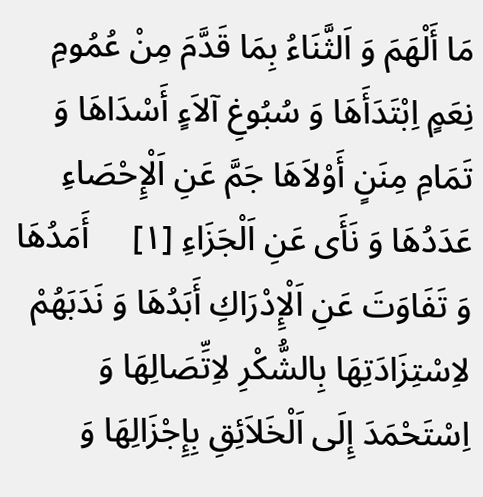مَا أَلْهَمَ وَ اَلثَّنَاءُ بِمَا قَدَّمَ مِنْ عُمُومِ نِعَمٍ اِبْتَدَأَهَا وَ سُبُوغِ آلاَءٍ أَسْدَاهَا وَ تَمَامِ مِنَنٍ أَوْلاَهَا جَمَّ عَنِ اَلْإِحْصَاءِ عَدَدُهَا وَ نَأَى عَنِ اَلْجَزَاءِ [۱]     أَمَدُهَا وَ تَفَاوَتَ عَنِ اَلْإِدْرَاكِ أَبَدُهَا وَ نَدَبَهُمْ لاِسْتِزَادَتِهَا بِالشُّكْرِ لاِتِّصَالِهَا وَ اِسْتَحْمَدَ إِلَى اَلْخَلاَئِقِ بِإِجْزَالِهَا وَ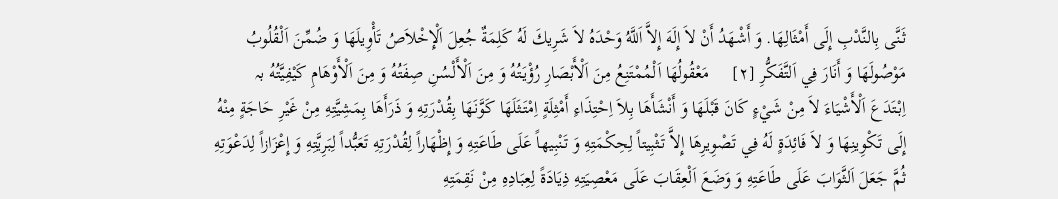ثَنَّى بِالنَّدْبِ إِلَى أَمْثَالِهَا. وَ أَشْهَدُ أَنْ لاَ إِلَهَ إِلاَّ اَللَّهُ وَحْدَهُ لاَ شَرِيكَ لَهُ كَلِمَةٌ جُعِلَ اَلْإِخْلاَصُ تَأْوِيلَهَا وَ ضُمِّنَ اَلْقُلُوبُ مَوْصُولَهَا وَ أَنَارَ فِي اَلتَّفَكُّرِ [۲]     مَعْقُولُهَا اَلْمُمْتَنِعُ مِنَ اَلْأَبْصَارِ رُؤْيَتُهُ وَ مِنَ اَلْأَلْسُنِ صِفَتُهُ وَ مِنَ اَلْأَوْهَامِ كَيْفِيَّتُهُ بہ     اِبْتَدَعَ اَلْأَشْيَاءَ لاَ مِنْ شَيْءٍ كَانَ قَبْلَهَا وَ أَنْشَأَهَا بِلاَ اِحْتِذَاءِ أَمْثِلَةٍ اِمْتَثَلَهَا كَوَّنَهَا بِقُدْرَتِهِ وَ ذَرَأَهَا بِمَشِيَّتِهِ مِنْ غَيْرِ حَاجَةٍ مِنْهُ إِلَى تَكْوِينِهَا وَ لاَ فَائِدَةٍ لَهُ فِي تَصْوِيرِهَا إِلاَّ تَثْبِيتاً لِحِكْمَتِهِ وَ تَنْبِيهاً عَلَى طَاعَتِهِ وَ إِظْهَاراً لِقُدْرَتِهِ تَعَبُّداً لِبَرِيَّتِهِ وَ إِعْزَازاً لِدَعْوَتِهِ ثُمَّ جَعَلَ اَلثَّوَابَ عَلَى طَاعَتِهِ وَ وَضَعَ اَلْعِقَابَ عَلَى مَعْصِيَتِهِ ذِيَادَةً لِعِبَادِهِ مِنْ نَقِمَتِهِ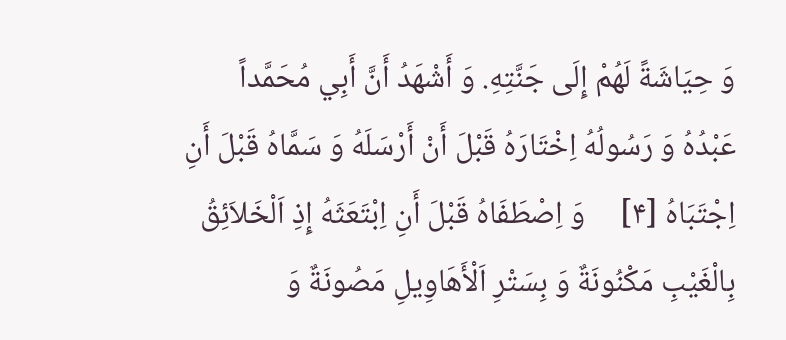وَ حِيَاشَةً لَهُمْ إِلَى جَنَّتِهِ. وَ أَشْهَدُ أَنَّ أَبِي مُحَمَّداً عَبْدُهُ وَ رَسُولُهُ اِخْتَارَهُ قَبْلَ أَنْ أَرْسَلَهُ وَ سَمَّاهُ قَبْلَ أَنِ اِجْتَبَاهُ [۴]     وَ اِصْطَفَاهُ قَبْلَ أَنِ اِبْتَعَثَهُ إِذِ اَلْخَلاَئِقُ بِالْغَيْبِ مَكْنُونَةٌ وَ بِسَتْرِ اَلْأَهَاوِيلِ مَصُونَةٌ وَ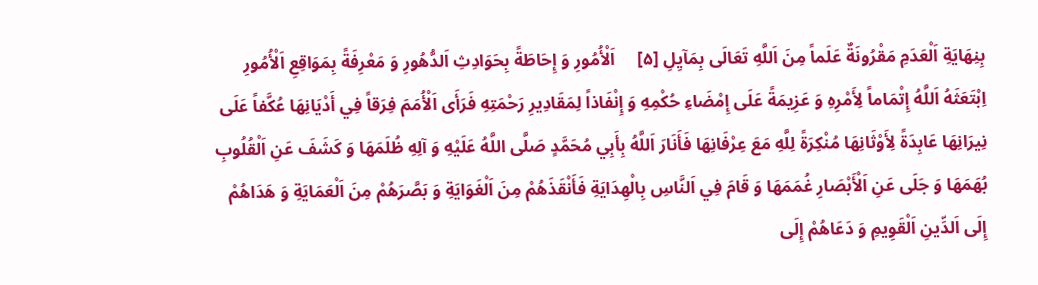بِنِهَايَةِ اَلْعَدَمِ مَقْرُونَةٌ عَلَماً مِنَ اَللَّهِ تَعَالَى بِمَآيِلِ [۵]     اَلْأُمُورِ وَ إِحَاطَةً بِحَوَادِثِ اَلدُّهُورِ وَ مَعْرِفَةً بِمَوَاقِعِ اَلْأُمُورِ اِبْتَعَثَهُ اَللَّهُ إِتْمَاماً لِأَمْرِهِ وَ عَزِيمَةً عَلَى إِمْضَاءِ حُكْمِهِ وَ إِنْفَاذاً لِمَقَادِيرِ رَحْمَتِهِ فَرَأَى اَلْأُمَمَ فِرَقاً فِي أَدْيَانِهَا عُكَّفاً عَلَى نِيرَانِهَا عَابِدَةً لِأَوْثَانِهَا مُنْكِرَةً لِلَّهِ مَعَ عِرْفَانِهَا فَأَنَارَ اَللَّهُ بِأَبِي مُحَمَّدٍ صَلَّى اللَّهُ عَلَيْهِ وَ آلِهِ ظُلَمَهَا وَ كَشَفَ عَنِ اَلْقُلُوبِ بُهَمَهَا وَ جَلَى عَنِ اَلْأَبْصَارِ غُمَمَهَا وَ قَامَ فِي اَلنَّاسِ بِالْهِدَايَةِ فَأَنْقَذَهُمْ مِنَ اَلْغَوَايَةِ وَ بَصَّرَهُمْ مِنَ اَلْعَمَايَةِ وَ هَدَاهُمْ إِلَى اَلدِّينِ اَلْقَوِيمِ وَ دَعَاهُمْ إِلَى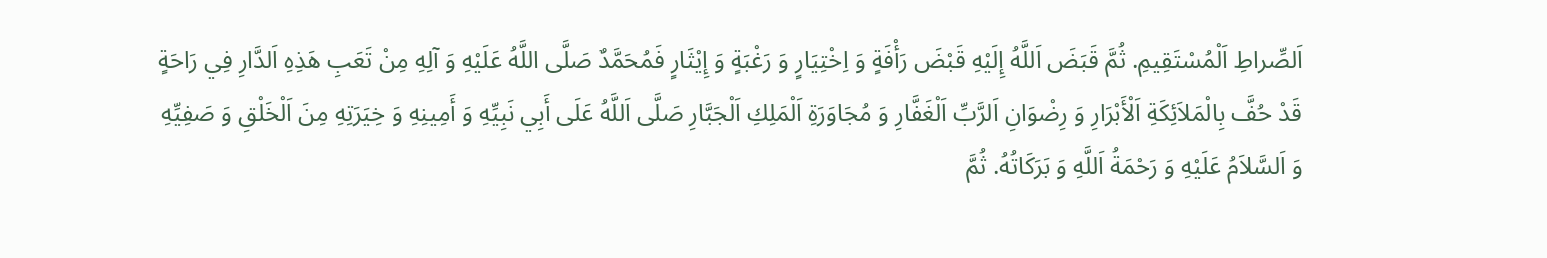اَلصِّراطِ اَلْمُسْتَقِيمِ. ثُمَّ قَبَضَ اَللَّهُ إِلَيْهِ قَبْضَ رَأْفَةٍ وَ اِخْتِيَارٍ وَ رَغْبَةٍ وَ إِيْثَارٍ فَمُحَمَّدٌ صَلَّى اللَّهُ عَلَيْهِ وَ آلِهِ مِنْ تَعَبِ هَذِهِ اَلدَّارِ فِي رَاحَةٍ قَدْ حُفَّ بِالْمَلاَئِكَةِ اَلْأَبْرَارِ وَ رِضْوَانِ اَلرَّبِّ اَلْغَفَّارِ وَ مُجَاوَرَةِ اَلْمَلِكِ اَلْجَبَّارِ صَلَّى اَللَّهُ عَلَى أَبِي نَبِيِّهِ وَ أَمِينِهِ وَ خِيَرَتِهِ مِنَ اَلْخَلْقِ وَ صَفِيِّهِ وَ اَلسَّلاَمُ عَلَيْهِ وَ رَحْمَةُ اَللَّهِ وَ بَرَكَاتُهُ. ثُمَّ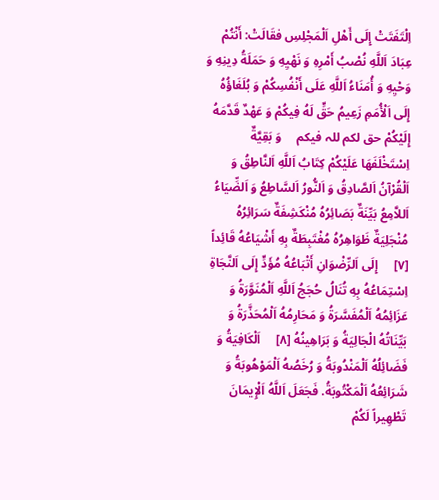اِلْتَفَتَتْ إِلَى أَهْلِ اَلْمَجْلِسِ فقَالَتْ: أَنْتُمْ عِبَادَ اَللَّهِ نُصْبُ أَمْرِهِ وَ نَهْيِهِ وَ حَمَلَةُ دِينِهِ وَ وَحْيِهِ وَ أُمَنَاءُ اَللَّهِ عَلَى أَنْفُسِكُمْ وَ بُلَغَاؤُهُ إِلَى اَلْأُمَمِ زَعِيمُ حَقٍّ لَهُ فِيكُمْ وَ عَهْدٌ قَدَّمَهُ إِلَيْكُمْ حق لکم للہ فیکم     وَ بَقِيَّةٌ اِسْتَخْلَفَهَا عَلَيْكُمْ كِتَابُ اَللَّهِ اَلنَّاطِقُ وَ اَلْقُرْآنُ اَلصَّادِقُ وَ اَلنُّورُ اَلسَّاطِعُ وَ اَلضِّيَاءُ اَللاَّمِعُ بَيِّنَةٌ بَصَائِرُهُ مُنْكَشِفَةٌ سَرَائِرُهُ مُنْجَلِيَةٌ ظَوَاهِرُهُ مُغْتَبِطَةٌ بِهِ أَشْيَاعُهُ قَائِداً [۷]     إِلَى اَلرِّضْوَانِ أَتْبَاعُهُ مُؤَدٍّ إِلَى اَلنَّجَاةِ اِسْتِمَاعُهُ بِهِ تُنَالُ حُجَجُ اَللَّهِ اَلْمُنَوَّرَةُ وَ عَزَائِمُهُ اَلْمُفَسَّرَةُ وَ مَحَارِمُهُ اَلْمُحَذَّرَةُ وَ بَيِّنَاتُهُ الْجَالِيَةُ وَ بَرَاهِينُهُ [۸]     اَلْكَافِيَةُ وَ فَضَائِلُهُ اَلْمَنْدُوبَةُ وَ رُخَصُهُ اَلْمَوْهُوبَةُ وَ شَرَائِعُهُ اَلْمَكْتُوبَةُ. فَجَعَلَ اَللَّهُ اَلْإِيمَانَ تَطْهِيراً لَكُمْ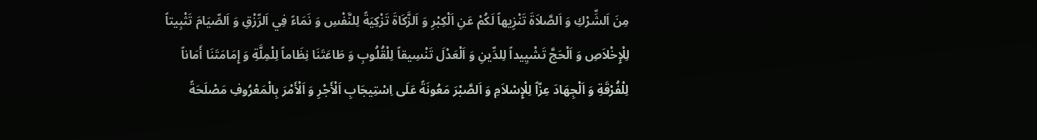مِنَ اَلشِّرْكِ وَ اَلصَّلاَةَ تَنْزِيهاً لَكُمْ عَنِ اَلْكِبْرِ وَ اَلزَّكَاةَ تَزْكِيَةً لِلنَّفْسِ وَ نَمَاءً فِي اَلرِّزْقِ وَ اَلصِّيَامَ تَثْبِيتاً لِلْإِخْلاَصِ وَ اَلْحَجَّ تَشْيِيداً لِلدِّينِ وَ اَلْعَدْلَ تَنْسِيقاً لِلْقُلُوبِ وَ طَاعَتَنَا نِظَاماً لِلْمِلَّةِ وَ إِمَامَتَنَا أَمَاناً لِلْفُرْقَةِ وَ اَلْجِهَادَ عِزّاً لِلْإِسْلاَمِ وَ اَلصَّبْرَ مَعُونَةً عَلَى اِسْتِيجَابِ اَلْأَجْرِ وَ اَلْأَمْرَ بِالْمَعْرُوفِ مَصْلَحَةً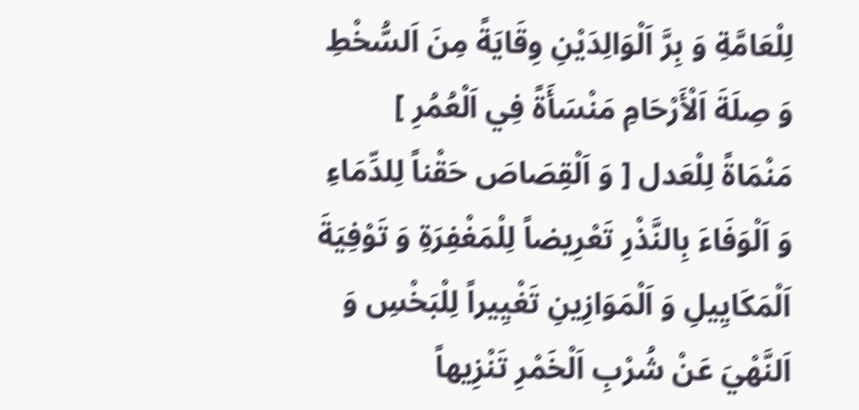لِلْعَامَّةِ وَ بِرَّ اَلْوَالِدَيْنِ وِقَايَةً مِنَ اَلسُّخْطِ وَ صِلَةَ اَلْأَرْحَامِ مَنْسَأَةً فِي اَلْعُمُرِ ] مَنْمَاةً لِلْعَدل [ وَ اَلْقِصَاصَ حَقْناً لِلدِّمَاءِ وَ اَلْوَفَاءَ بِالنَّذْرِ تَعْرِيضاً لِلْمَغْفِرَةِ وَ تَوْفِيَةَ اَلْمَكَايِيلِ وَ اَلْمَوَازِينِ تَغْيِيراً لِلْبَخْسِ وَ اَلنَّهْيَ عَنْ شُرْبِ اَلْخَمْرِ تَنْزِيهاً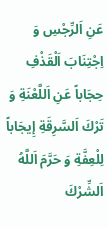عَنِ اَلرِّجْسِ وَ اِجْتِنَابَ اَلْقَذْفِ حِجَاباً عَنِ اَللَّعْنَةِ وَ تَرْكَ اَلسَّرِقَةِ إِيجَاباً لِلْعِفَّةِ وَ حَرَّمَ اَللَّهُ اَلشِّرْكَ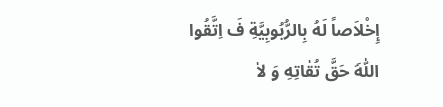إِخْلاَصاً لَهُ بِالرُّبُوبِيَّةِ فَ‌ اِتَّقُوا اَللّٰهَ حَقَّ تُقٰاتِهِ وَ لاٰ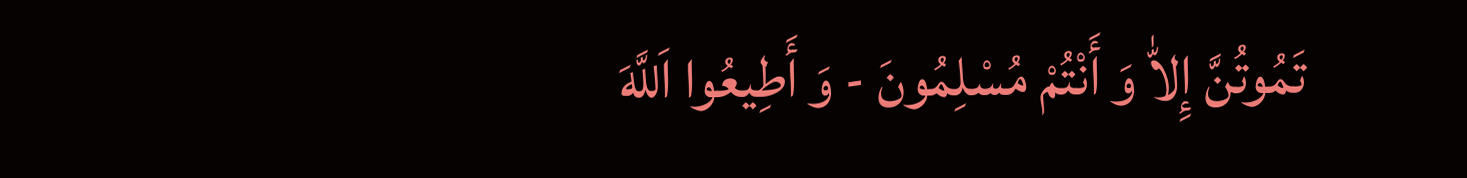تَمُوتُنَّ إِلاّٰ وَ أَنْتُمْ مُسْلِمُونَ - وَ أَطِيعُوا اَللَّهَ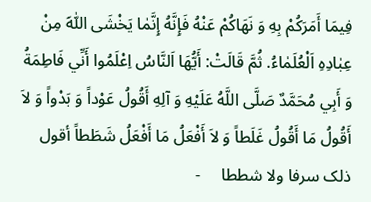فِيمَا أَمَرَكُمْ بِهِ وَ نَهَاكُمْ عَنْهُ فَإِنَّهُ إِنَّمٰا يَخْشَى اَللّٰهَ مِنْ عِبٰادِهِ اَلْعُلَمٰاءُ. ثُمَّ قَالَتْ: أَيُّهَا اَلنَّاسُ اِعْلَمُوا أَنِّي فَاطِمَةُ وَ أَبِي مُحَمَّدٌ صَلَّى اللَّهُ عَلَيْهِ وَ آلِهِ أَقُولُ عَوْداً وَ بَدْواً وَ لاَ أَقُولُ مَا أَقُولُ غَلَطاً وَ لاَ أَفْعَلُ مَا أَفْعَلُ شَطَطاً أقول ذلک سرفا ولا شططا     -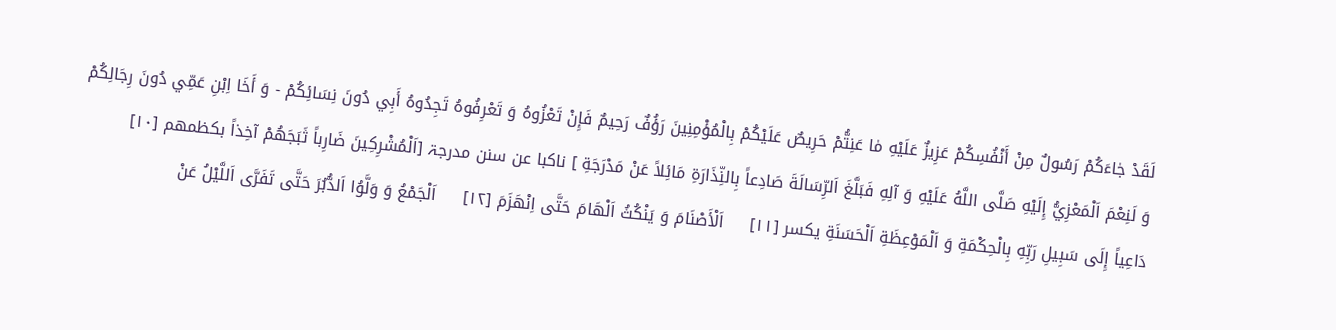لَقَدْ جٰاءَكُمْ رَسُولٌ مِنْ أَنْفُسِكُمْ عَزِيزٌ عَلَيْهِ مٰا عَنِتُّمْ حَرِيصٌ عَلَيْكُمْ بِالْمُؤْمِنِينَ رَؤُفٌ رَحِيمٌ فَإِنْ تَعْزُوهُ وَ تَعْرِفُوهُ تَجِدُوهُ أَبِي دُونَ نِسَائِكُمْ - وَ أَخَا اِبْنِ عَمِّي دُونَ رِجَالِكُمْ وَ لَنِعْمَ اَلْمَعْزِيُّ إِلَيْهِ صَلَّى اللَّهُ عَلَيْهِ وَ آلِهِ فَبَلَّغَ اَلرِّسَالَةَ صَادِعاً بِالنِّذَارَةِ مَائِلاً عَنْ مَدْرَجَةِ ] ناکبا عن سنن مدرجۃ [اَلْمُشْرِكِينَ ضَارِباً ثَبَجَهُمْ آخِذاً بکظمھم [۱۰]     دَاعِياً إِلَى سَبِيلِ رَبِّهِ بِالْحِكْمَةِ وَ اَلْمَوْعِظَةِ اَلْحَسَنَةِ يکسر [۱۱]     اَلْأَصْنَامَ وَ يَنْكُثُ اَلْهَامَ حَتَّى اِنْهَزَمَ [۱۲]     اَلْجَمْعُ وَ وَلَّوُا اَلدُّبُرَ حَتَّى تَفَرَّى اَللَّيْلُ عَنْ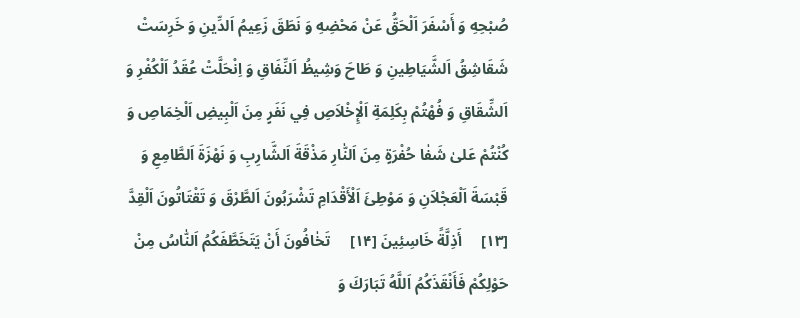صُبْحِهِ وَ أَسْفَرَ اَلْحَقُّ عَنْ مَحْضِهِ وَ نَطَقَ زَعِيمُ اَلدِّينِ وَ خَرِسَتْ شَقَاشِقُ اَلشَّيَاطِينِ وَ طَاحَ وَشِيظُ اَلنِّفَاقِ وَ اِنْحَلَّتْ عُقَدُ اَلْكُفْرِ وَ اَلشِّقَاقِ وَ فُهْتُمْ بِكَلِمَةِ اَلْإِخْلاَصِ فِي نَفَرٍ مِنَ اَلْبِيضِ اَلْخِمَاصِ وَ كُنْتُمْ عَلىٰ شَفٰا حُفْرَةٍ مِنَ اَلنّٰارِ مَذْقَةَ اَلشَّارِبِ وَ نَهْزَةَ اَلطَّامِعِ وَ قَبْسَةَ اَلْعَجْلاَنِ وَ مَوْطِئَ اَلْأَقْدَامِ تَشْرَبُونَ اَلطَّرْقَ وَ تَقْتَاتُونَ اَلْقِدَّ [۱۳]     أَذِلَّةً خَاسِئِينَ [۱۴]     تَخٰافُونَ أَنْ يَتَخَطَّفَكُمُ اَلنّٰاسُ مِنْ حَوْلِكُمْ فَأَنْقَذَكُمُ اَللَّهُ تَبَارَكَ وَ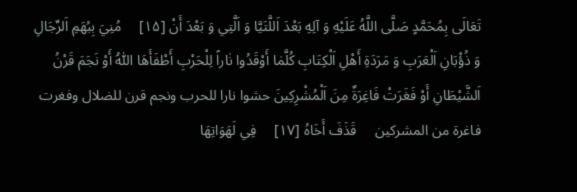تَعَالَى بِمُحَمَّدٍ صَلَّى اللَّهُ عَلَيْهِ وَ آلِهِ بَعْدَ اَللَّتَيَّا وَ اَلَّتِي وَ بَعْدَ أَنْ [۱۵]     مُنِيَ بِبُهَمِ اَلرِّجَالِ وَ ذُؤْبَانِ اَلْعَرَبِ وَ مَرَدَةِ أَهْلِ اَلْكِتَابِ كُلَّمٰا أَوْقَدُوا نٰاراً لِلْحَرْبِ أَطْفَأَهَا اَللّٰهُ أَوْ نَجَمَ قَرْنُ اَلشَّيْطَانِ أَوْ فَغَرَتْ فَاغِرَةٌ مِنَ اَلْمُشْرِكِينَ حشوا نارا للحرب ونجم قرن للضلال وفغرت فاغرۃ من المشرکین     قَذَفَ أَخَاهُ [۱۷]     فِي لَهَوَاتِهَا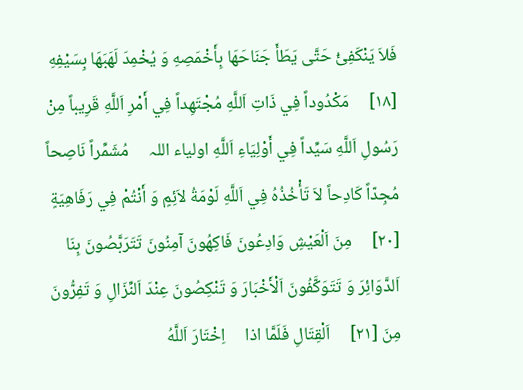فَلاَ يَنْكَفِئُ حَتَّى يَطَأَ جَنَاحَهَا بِأَخْمَصِهِ وَ يُخْمِدَ لَهَبَهَا بِسَيْفِهِ [۱۸]     مَكْدُوداً فِي ذَاتِ اَللَّهِ مُجْتَهِداً فِي أَمْرِ اَللَّهِ قَرِيباً مِنْ رَسُولِ اَللَّهِ سَيِّداً فِي أَوْلِيَاءِ اَللَّهِ اولیاء اللہ     مُشَمِّراً نَاصِحاً مُجِدّاً كَادِحاً لاَ تَأْخُذُهُ فِي اَللَّهِ لَوْمَةُ لاَئِمٍ وَ أَنْتُمْ فِي رَفَاهِيَةٍ [۲۰]     مِنَ اَلْعَيْشِ وَادِعُونَ فَاكِهُونَ آمِنُونَ تَتَرَبَّصُونَ بِنَا اَلدَّوَائِرَ وَ تَتَوَكَّفُونَ اَلْأَخْبَارَ وَ تَنْكِصُونَ عِنْدَ اَلنِّزَالِ وَ تَفِرُّونَ مِنَ [۲۱]     اَلْقِتَالِ فَلَمَّا اذا     اِخْتَارَ اَللَّهُ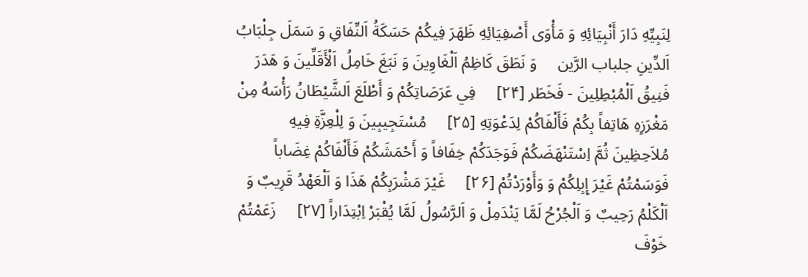لِنَبِيِّهِ دَارَ أَنْبِيَائِهِ وَ مَأْوَى أَصْفِيَائِهِ ظَهَرَ فِيكُمْ حَسَكَةُ اَلنِّفَاقِ وَ سَمَلَ جِلْبَابُ اَلدِّينِ جلباب الرَّین     وَ نَطَقَ كَاظِمُ اَلْغَاوِينَ وَ نَبَغَ خَامِلُ اَلْأَقَلِّينَ وَ هَدَرَ فَنِيقُ اَلْمُبْطِلِينَ - فَخَطَر [۲۴]     فِي عَرَصَاتِكُمْ وَ أَطْلَعَ اَلشَّيْطَانُ رَأْسَهُ مِنْ مَغْرَزِهِ هَاتِفاً بِكُمْ فَأَلْفَاكُمْ لِدَعْوَتِهِ [۲۵]     مُسْتَجِيبِينَ وَ لِلْعِزَّةِ فِيهِ مُلاَحِظِينَ ثُمَّ اِسْتَنْهَضَكُمْ فَوَجَدَكُمْ خِفَافاً وَ أَحْمَشَكُمْ فَأَلْفَاكُمْ غِضَاباً فَوَسَمْتُمْ غَيْرَ إِبِلِكُمْ وَ وَأَوْرَدْتُمْ [۲۶]     غَيْرَ مَشْرَبِكُمْ هَذَا وَ اَلْعَهْدُ قَرِيبٌ وَ اَلْكَلْمُ رَحِيبٌ وَ اَلْجُرْحُ لَمَّا يَنْدَمِلْ وَ اَلرَّسُولُ لَمَّا يُقْبَرْ اِبْتِدَاراً [۲۷]     زَعَمْتُمْ خَوْفَ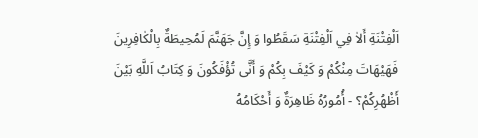اَلْفِتْنَةِ أَلاٰ فِي اَلْفِتْنَةِ سَقَطُوا وَ إِنَّ جَهَنَّمَ لَمُحِيطَةٌ بِالْكٰافِرِينَ فَهَيْهَاتَ مِنْكُمْ وَ كَيْفَ بِكُمْ وَ أَنَّى تُؤْفَكُونَ وَ كِتَابُ اَللَّهِ بَيْنَ أَظْهُرِكُمْ؟ - أُمُورُهُ ظَاهِرَةٌ وَ أَحْكَامُهُ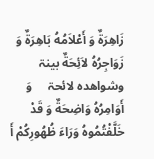زَاهِرَةٌ وَ أَعْلاَمُهُ بَاهِرَةٌ وَ زَوَاجِرُهُ لاَئِحَةٌ بینۃ وشواھدہ لائحۃ     وَ أَوَامِرُهُ وَاضِحَةٌ وَ قَدْ خَلَّفْتُمُوهُ وَرَاءَ ظُهُورِكُمْ أَ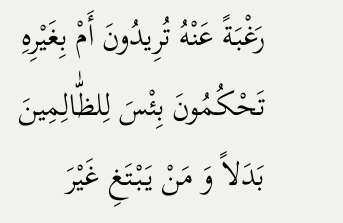رَغْبَةً عَنْهُ تُرِيدُونَ أَمْ بِغَيْرِهِ تَحْكُمُونَ بِئْسَ لِلظّٰالِمِينَ بَدَلاً وَ مَنْ يَبْتَغِ غَيْرَ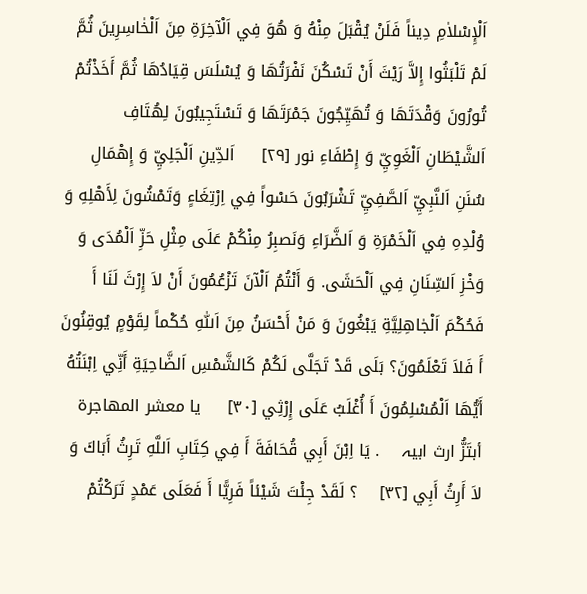اَلْإِسْلاٰمِ دِيناً فَلَنْ يُقْبَلَ مِنْهُ وَ هُوَ فِي اَلْآخِرَةِ مِنَ اَلْخٰاسِرِينَ ثُمَّ لَمْ تَلْبَثُوا إِلاَّ رَيْثَ أَنْ تَسْكُنَ نَفْرَتُهَا وَ يُسْلَسَ قِيَادُهَا ثُمَّ أَخَذْتُمْ تُورُونَ وَقْدَتَهَا وَ تُهَيِّجُونَ جَمْرَتَهَا وَ تَسْتَجِيبُونَ لِهُتَافِ اَلشَّيْطَانِ اَلْغَوِيِّ وَ إِطْفَاءِ نور [۲۹]     اَلدِّينِ اَلْجَلِيِّ وَ إِهْمَالِ سُنَنِ اَلنَّبِيِّ اَلصَّفِيِّ تَشْرَبُونَ حَسْواً فِي اِرْتِغَاءٍ وَتَمْشُونَ لِأَهْلِهِ وَ وُلْدِهِ فِي اَلْخَمْرَةِ وَ اَلضَّرَاءِ وَنَصبِرُ مِنْكُمْ عَلَى مِثْلِ حَزِّ اَلْمُدَى وَ وَخْزِ اَلسِّنَانِ فِي اَلْحَشَی. وَ أَنْتُمُ اَلْآنَ تَزْعُمُونَ أَنْ لاَ إِرْثَ لَنَا أَ فَحُكْمَ اَلْجٰاهِلِيَّةِ يَبْغُونَ وَ مَنْ أَحْسَنُ مِنَ اَللّٰهِ حُكْماً لِقَوْمٍ يُوقِنُونَ أَ فَلاَ تَعْلَمُونَ؟ بَلَى قَدْ تَجَلَّى لَكُمْ كَالشَّمْسِ اَلضَّاحِيَةِ أَنِّي اِبْنَتُهُ أَيُّهَا اَلْمُسْلِمُونَ أَ أُغْلَبُ عَلَى إِرْثِي [۳۰]     یا معشر المھاجرۃ أبتَزُّ ارث ابیہ    . يَا اِبْنَ أَبِي قُحَافَةَ أَ فِي كِتَابِ اَللَّهِ تَرِثُ أَبَاكَ وَ لاَ أَرِثُ أَبِي [۳۲]    ؟ لَقَدْ جِئْتَ شَيْئاً فَرِيًّا أَ فَعَلَى عَمْدٍ تَرَكْتُمْ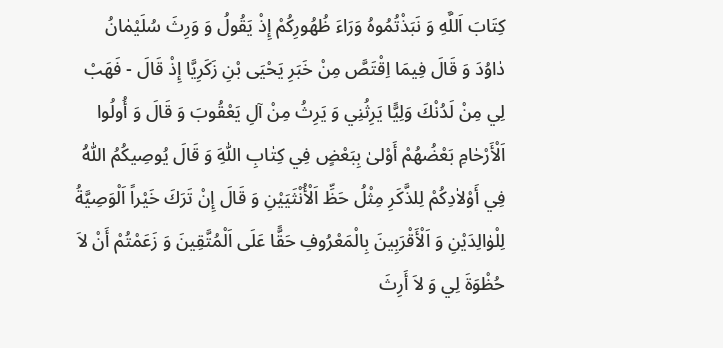كِتَابَ اَللَّهِ وَ نَبَذْتُمُوهُ وَرَاءَ ظُهُورِكُمْ إِذْ يَقُولُ وَ وَرِثَ سُلَيْمٰانُ دٰاوُدَ وَ قَالَ فِيمَا اِقْتَصَّ مِنْ خَبَرِ يَحْيَى بْنِ زَكَرِيَّا إِذْ قَالَ - فَهَبْ لِي مِنْ لَدُنْكَ وَلِيًّا يَرِثُنِي وَ يَرِثُ مِنْ آلِ يَعْقُوبَ وَ قَالَ وَ أُولُوا اَلْأَرْحٰامِ بَعْضُهُمْ أَوْلىٰ بِبَعْضٍ فِي كِتٰابِ اَللّٰهِ وَ قَالَ يُوصِيكُمُ اَللّٰهُ فِي أَوْلاٰدِكُمْ لِلذَّكَرِ مِثْلُ حَظِّ اَلْأُنْثَيَيْنِ وَ قَالَ إِنْ تَرَكَ خَيْراً اَلْوَصِيَّةُ لِلْوٰالِدَيْنِ وَ اَلْأَقْرَبِينَ بِالْمَعْرُوفِ حَقًّا عَلَى اَلْمُتَّقِينَ وَ زَعَمْتُمْ أَنْ لاَ حُظْوَةَ لِي وَ لاَ أَرِثَ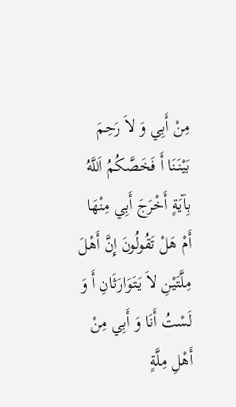مِنْ أَبِي وَ لاَ رَحِمَ بَيْنَنَا أَ فَخَصَّكُمُ اَللَّهُ بِآيَةٍ أَخْرَجَ أَبِي مِنْهَا أَمْ هَلْ تَقُولُونَ إِنَّ أَهْلَ مِلَّتَيْنِ لاَ يَتَوَارَثَانِ أَ وَ لَسْتُ أَنَا وَ أَبِي مِنْ أَهْلِ مِلَّةٍ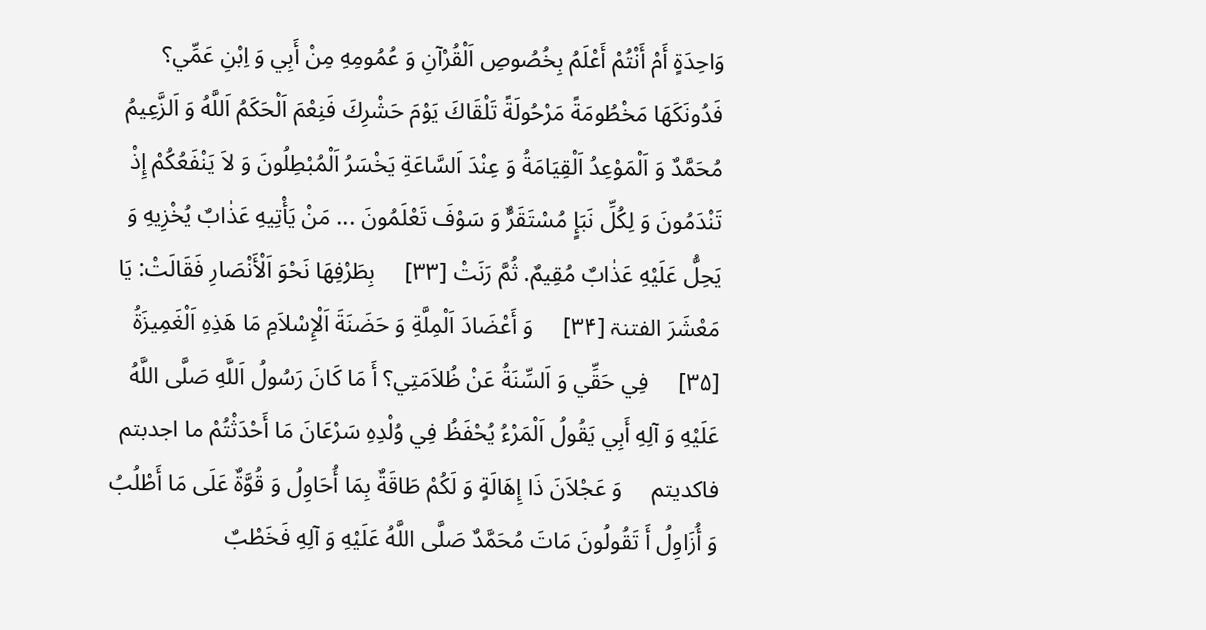وَاحِدَةٍ أَمْ أَنْتُمْ أَعْلَمُ بِخُصُوصِ اَلْقُرْآنِ وَ عُمُومِهِ مِنْ أَبِي وَ اِبْنِ عَمِّي؟ فَدُونَكَهَا مَخْطُومَةً مَرْحُولَةً تَلْقَاكَ يَوْمَ حَشْرِكَ فَنِعْمَ اَلْحَكَمُ اَللَّهُ وَ اَلزَّعِيمُ مُحَمَّدٌ وَ اَلْمَوْعِدُ اَلْقِيَامَةُ وَ عِنْدَ اَلسَّاعَةِ يَخْسَرُ اَلْمُبْطِلُونَ وَ لاَ يَنْفَعُكُمْ إِذْ تَنْدَمُونَ وَ لِكُلِّ نَبَإٍ مُسْتَقَرٌّ وَ سَوْفَ تَعْلَمُونَ ... مَنْ يَأْتِيهِ عَذٰابٌ يُخْزِيهِ وَ يَحِلُّ عَلَيْهِ عَذٰابٌ مُقِيمٌ. ثُمَّ رَنَتْ [۳۳]     بِطَرْفِهَا نَحْوَ اَلْأَنْصَارِ فَقَالَتْ: يَا مَعْشَرَ الفتنۃ [۳۴]     وَ أَعْضَادَ اَلْمِلَّةِ وَ حَضَنَةَ اَلْإِسْلاَمِ مَا هَذِهِ اَلْغَمِيزَةُ [۳۵]     فِي حَقِّي وَ اَلسِّنَةُ عَنْ ظُلاَمَتِي؟ أَ مَا كَانَ رَسُولُ اَللَّهِ صَلَّى اللَّهُ عَلَيْهِ وَ آلِهِ أَبِي يَقُولُ اَلْمَرْءُ يُحْفَظُ فِي وُلْدِهِ سَرْعَانَ مَا أَحْدَثْتُمْ ما اجدبتم فاکدیتم     وَ عَجْلاَنَ ذَا إِهَالَةٍ وَ لَكُمْ طَاقَةٌ بِمَا أُحَاوِلُ وَ قُوَّةٌ عَلَى مَا أَطْلُبُ وَ أُزَاوِلُ أَ تَقُولُونَ مَاتَ مُحَمَّدٌ صَلَّى اللَّهُ عَلَيْهِ وَ آلِهِ فَخَطْبٌ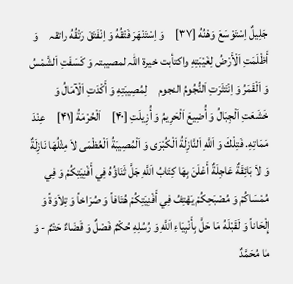جَلِيلٌ اِسْتَوْسَعَ وَهْنُهُ [۳۷]     وَ اِسْتَنْهَرَ فَتْقُهُ وَ اِنْفَتَقَ رَتْقُهُ راتقہ     وَ أَظْلَمَتِ اَلْأَرْضُ لِغَيْبَتِهِ واکتأبت خیرۃ اللہ لمصیبتہ وَ كَسَفَتِ اَلشَّمْسُ وَ اَلْقَمَرُ وَ اِنْتَثَرَتِ اَلنُّجُومُ النجوم     لِمُصِيبَتِهِ وَ أَكْدَتِ اَلْآمَالُ وَ خَشَعَتِ اَلْجِبَالُ وَ أُضِيعَ اَلْحَرِيمُ وَ أُزِيلَتِ [۴۰]     اَلْحُرْمَةُ [۴۱]     عِنْدَ مَمَاتِهِ. فَتِلْكَ وَ اَللَّهِ اَلنَّازِلَةُ اَلْكُبْرَى وَ اَلْمُصِيبَةُ اَلْعُظْمَى لاَ مِثْلُهَا نَازِلَةٌ وَ لاَ بَائِقَةٌ عَاجِلَةٌ أَعْلَنَ بِهَا كِتَابُ اَللَّهِ جَلَّ ثَنَاؤُهُ فِي أَفْنِيَتِكُمْ وَ فِي مُمْسَاكُمْ وَ مُصْبَحِكُمْ يَهْتِفُ فِي أَفْنِيَتِكُمْ هُتَافاً وَ صُرَاخاً وَ تِلاَوَةً وَ إِلْحَاناً وَ لَقَبْلَهُ مَا حَلَّ بِأَنْبِيَاءِ اَللَّهِ وَ رُسُلِهِ حُكْمٌ فَصْلٌ وَ قَضَاءٌ حَتْمٌ - وَ مٰا مُحَمَّدٌ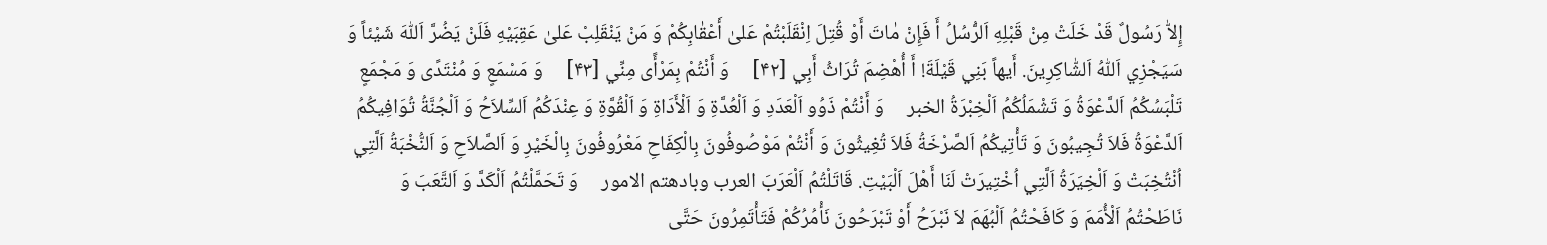إِلاّٰ رَسُولٌ قَدْ خَلَتْ مِنْ قَبْلِهِ اَلرُّسُلُ أَ فَإِنْ مٰاتَ أَوْ قُتِلَ اِنْقَلَبْتُمْ عَلىٰ أَعْقٰابِكُمْ وَ مَنْ يَنْقَلِبْ عَلىٰ عَقِبَيْهِ فَلَنْ يَضُرَّ اَللّٰهَ شَيْئاً وَ سَيَجْزِي اَللّٰهُ اَلشّٰاكِرِينَ. أَيهاً بَنِي قَيْلَةَ! أَ أُهْضِمَ تُرَاثُ أَبِي [۴۲]     وَ أَنْتُمْ بِمَرْأًى مِنِّي [۴۳]     وَ مَسْمَعٍ وَ مُنْتَدًى وَ مَجْمَعٍ تَلْبَسُكُمُ اَلدَّعْوَةُ وَ تَشْمَلُكُمُ اَلْخِبْرَةُ الخبر     وَ أَنْتُمْ ذَوُو اَلْعَدَدِ وَ اَلْعُدَّةِ وَ اَلْأَدَاةِ وَ اَلْقُوَّةِ وَ عِنْدَكُمُ اَلسِّلاَحُ وَ اَلْجُنَّةُ تُوَافِيكُمُ اَلدَّعْوَةُ فَلاَ تُجِيبُونَ وَ تَأْتِيكُمُ اَلصَّرْخَةُ فَلاَ تُغِيثُونَ وَ أَنْتُمْ مَوْصُوفُونَ بِالْكِفَاحِ مَعْرُوفُونَ بِالْخَيْرِ وَ اَلصَّلاَحِ وَ اَلنُّخْبَةُ اَلَّتِي اُنْتُخِبَتْ وَ اَلْخِيَرَةُ اَلَّتِي اُخْتِيرَتْ لَنَا أَهْلَ اَلْبَيْتِ. قَاتَلْتُمُ اَلْعَرَبَ العرب وبادھتم الامور     وَ تَحَمَّلْتُمُ اَلْكَدَّ وَ اَلتَّعَبَ وَ نَاطَحْتُمُ اَلْأُمَمَ وَ كَافَحْتُمُ اَلْبُهَمَ لاَ نَبْرَحُ أَوْ تَبْرَحُونَ نَأْمُرُكُمْ فَتَأْتَمِرُونَ حَتَّى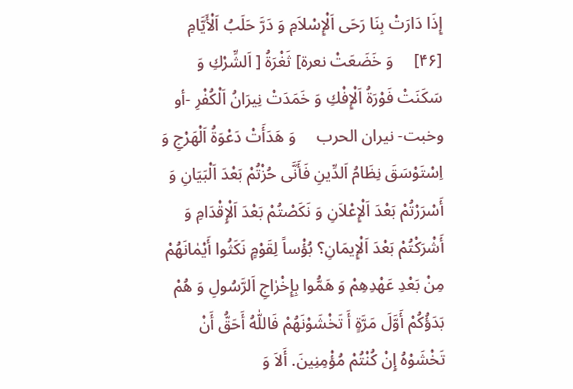إِذَا دَارَتْ بِنَا رَحَى اَلْإِسْلاَمِ وَ دَرَّ حَلَبُ اَلْأَيَّامِ [۴۶]     وَ خَضَعَتْ نعرۃ] ثَغْرَةُ [ اَلشِّرْكِ وَ سَكَنَتْ فَوْرَةُ اَلْإِفْكِ وَ خَمَدَتْ نِيرَانُ اَلْكُفْرِ -أو وخبت- نیران الحرب     وَ هَدَأَتْ دَعْوَةُ اَلْهَرْجِ وَ اِسْتَوْسَقَ نِظَامُ اَلدِّينِ فَأَنَّى حُزْتُمْ بَعْدَ اَلْبَيَانِ وَ أَسْرَرْتُمْ بَعْدَ اَلْإِعْلاَنِ وَ نَكَصْتُمْ بَعْدَ اَلْإِقْدَامِ وَ أَشْرَكْتُمْ بَعْدَ اَلْإِيمَانِ؟ بُؤْساً لِقَوْمٍ نَكَثُوا أَيْمٰانَهُمْ مِنْ بَعْدِ عَهْدِهِمْ وَ هَمُّوا بِإِخْرٰاجِ اَلرَّسُولِ وَ هُمْ بَدَؤُكُمْ أَوَّلَ مَرَّةٍ أَ تَخْشَوْنَهُمْ فَاللّٰهُ أَحَقُّ أَنْ تَخْشَوْهُ إِنْ كُنْتُمْ مُؤْمِنِينَ. أَلاَ وَ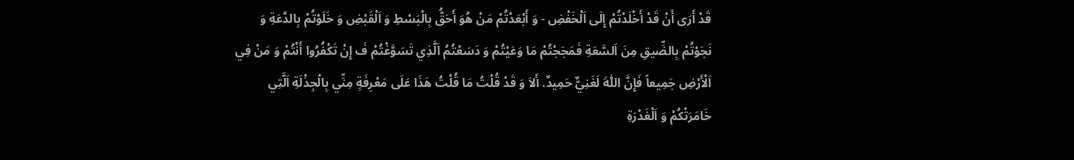قَدْ أَرَى أَنْ قَدْ أَخْلَدْتُمْ إِلَى اَلْخَفْضِ - وَ أَبْعَدْتُمْ مَنْ هُوَ أَحَقُّ بِالْبَسْطِ وَ اَلْقَبْضِ وَ خَلَوْتُمْ بِالدَّعَةِ وَ نَجَوْتُمْ بِالضِّيقِ مِنَ اَلسَّعَةِ فَمَجَجْتُمْ مَا وَعَيْتُمْ وَ دَسَعْتُمُ اَلَّذِي تَسَوَّغْتُمْ فَ‌ إِنْ تَكْفُرُوا أَنْتُمْ وَ مَنْ فِي اَلْأَرْضِ جَمِيعاً فَإِنَّ اَللّٰهَ لَغَنِيٌّ حَمِيدٌ. أَلاَ وَ قَدْ قُلْتُ مَا قُلْتُ هَذَا عَلَى مَعْرِفَةٍ مِنِّي بِالْجِذْلَةِ اَلَّتِي خَامَرَتْكُمْ وَ اَلْغَدْرَةِ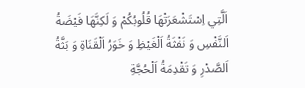اَلَّتِي اِسْتَشْعَرَتْهَا قُلُوبُكُمْ وَ لَكِنَّهَا فَيْضَةُ اَلنَّفْسِ وَ نَفْثَةُ اَلْغَيْظِ وَ خَوَرُ اَلْقَنَاةِ وَ بَثَّةُ اَلصَّدْرِ وَ تَقْدِمَةُ اَلْحُجَّةِ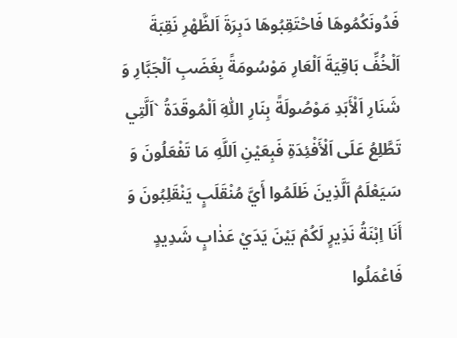فَدُونَكُمُوهَا فَاحْتَقِبُوهَا دَبِرَةَ اَلظَّهْرِ نَقِبَةَ اَلْخُفِّ بَاقِيَةَ اَلْعَارِ مَوْسُومَةً بِغَضَبِ اَلْجَبَّارِ وَ شَنَارِ اَلْأَبَدِ مَوْصُولَةً بِنَارِ اَللّٰهِ اَلْمُوقَدَةُ `اَلَّتِي تَطَّلِعُ عَلَى اَلْأَفْئِدَةِ فَبِعَيْنِ اَللَّهِ مَا تَفْعَلُونَ وَ سَيَعْلَمُ اَلَّذِينَ ظَلَمُوا أَيَّ مُنْقَلَبٍ يَنْقَلِبُونَ وَ أَنَا اِبْنَةُ نَذِيرٍ لَكُمْ بَيْنَ يَدَيْ عَذٰابٍ شَدِيدٍ فَاعْمَلُوا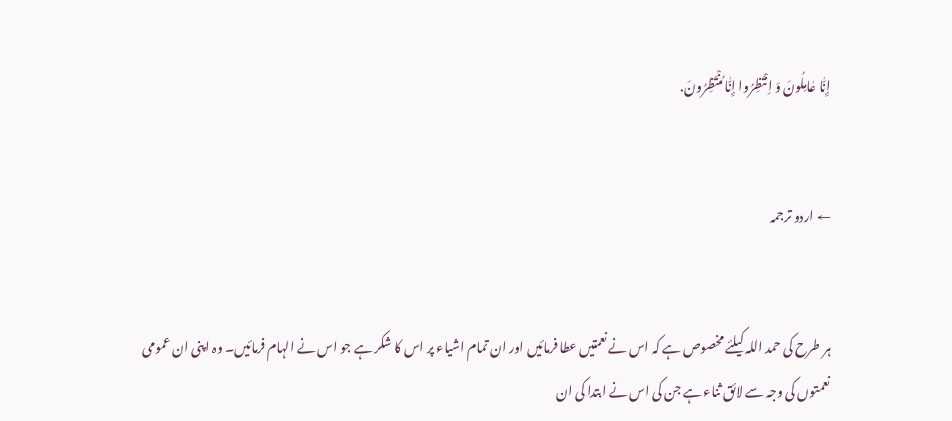إِنّٰا عٰامِلُونَ وَ اِنْتَظِرُوا إِنّٰا مُنْتَظِرُونَ.


← اردو ترجمہ


ہر طرح کی حمد اللہ کیلئے مخصوص ہے کہ اس نے نعمتیں عطا فرمائیں اور ان تمام اشیاء پر اس کا شکر ہے جو اس نے الہام فرمائیں۔ وہ اپنی ان عمومی نعمتوں کی وجہ سے لائق ثناء ہے جن کی اس نے ابتدا کی ان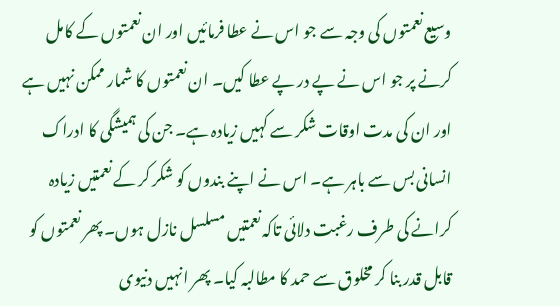وسیع نعمتوں کی وجہ سے جو اس نے عطا فرمائیں اور ان نعمتوں کے کامل کرنے پر جو اس نے پے در پے عطا کیں۔ ان نعمتوں کا شمار ممکن نہیں ہے اور ان کی مدت اوقات شکر سے کہیں زیادہ ہے۔ جن کی ہمیشگی کا ادراک انسانی بس سے باہر ہے۔ اس نے اپنے بندوں کو شکر کر کے نعمتیں زیادہ کرانے کی طرف رغبت دلائی تاکہ نعمتیں مسلسل نازل ہوں۔ پھر نعمتوں کو قابل قدر بنا کر مخلوق سے حمد کا مطالبہ کیا۔ پھر انہیں دنیوی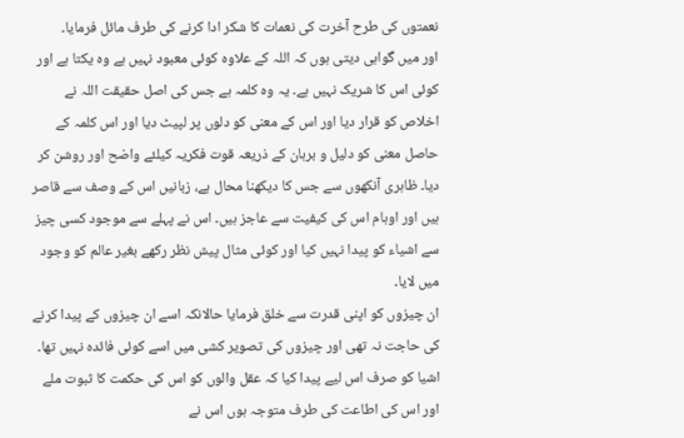نعمتوں کی طرح آخرت کی نعمات کا شکر ادا کرنے کی طرف مائل فرمایا۔
اور میں گواہی دیتی ہوں کہ اللہ کے علاوہ کوئی معبود نہیں ہے وہ یکتا ہے اور کوئی اس کا شریک نہیں ہے۔ یہ وہ کلمہ ہے جس کی اصل حقیقت اللہ نے اخلاص کو قرار دیا اور اس کے معنی کو دلوں پر لپیٹ دیا اور اس کلمہ کے حاصل معنی کو دلیل و برہان کے ذریعہ قوت فکریہ کیلئے واضح اور روشن کر دیا۔ ظاہری آنکھوں سے جس کا دیکھنا محال ہے، زبانیں اس کے وصف سے قاصر ہیں اور اوہام اس کی کیفیت سے عاجز ہیں۔ اس نے پہلے سے موجود کسی چیز سے اشیاء کو پیدا نہیں کیا اور کوئی مثال پیش نظر رکھے بغیر عالم کو وجود میں لایا۔
ان چیزوں کو اپنی قدرت سے خلق فرمایا حالانکہ اسے ان چیزوں کے پیدا کرنے کی حاجت نہ تھی اور چیزوں کی تصویر کشی میں اسے کوئی فائدہ نہیں تھا۔
اشیا کو صرف اس لیے پیدا کیا کہ عقل والوں کو اس کی حکمت کا ثبوت ملے اور اس کی اطاعت کی طرف متوجہ ہوں اس نے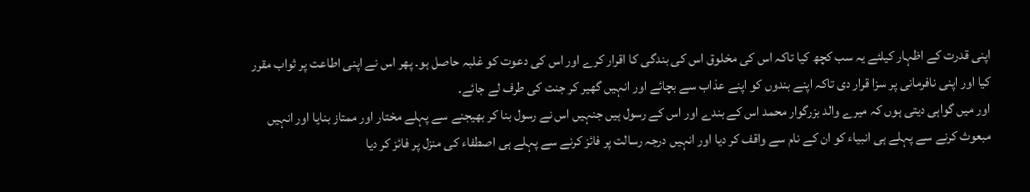اپنی قدرت کے اظہار کیلئے یہ سب کچھ کیا تاکہ اس کی مخلوق اس کی بندگی کا اقرار کرے اور اس کی دعوت کو غلبہ حاصل ہو۔ پھر اس نے اپنی اطاعت پر ثواب مقرر کیا اور اپنی نافرمانی پر سزا قرار دی تاکہ اپنے بندوں کو اپنے عذاب سے بچائے اور انہیں گھیر کر جنت کی طرف لے جائے۔
اور میں گواہی دیتی ہوں کہ میرے والد بزرگوار محمد اس کے بندے اور اس کے رسول ہیں جنہیں اس نے رسول بنا کر بھیجنے سے پہلے مختار اور ممتاز بنایا اور انہیں مبعوث کرنے سے پہلے ہی انبیاء کو ان کے نام سے واقف کر دیا اور انہیں درجہ رسالت پر فائز کرنے سے پہلے ہی اصطفاء کی منزل پر فائز کر دیا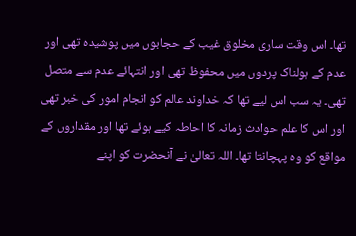تھا۔ اس وقت ساری مخلوق غیب کے حجابوں میں پوشیدہ تھی اور عدم کے ہولناک پردوں میں محفوظ تھی اور انتہائے عدم سے متصل تھی۔ یہ سب اس لیے تھا کہ خداوند عالم کو انجام امور کی خبر تھی اور اس کا علم حوادث زمانہ کا احاطہ کیے ہوئے تھا اور مقداروں کے مواقع کو وہ پہچانتا تھا۔ اللہ تعالیٰ نے آنحضرت کو اپنے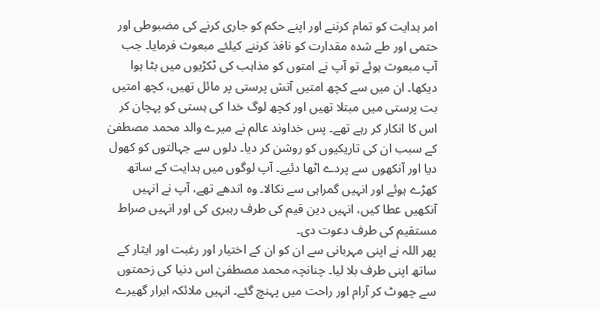امر ہدایت کو تمام کرننے اور اپنے حکم کو جاری کرنے کی مضبوطی اور حتمی اور طے شدہ مقدارت کو نافذ کرننے کیلئے مبعوث فرمایا۔ جب آپ مبعوث ہوئے تو آپ نے امتوں کو مذاہب کی ٹکڑیوں میں بٹا ہوا دیکھا۔ ان میں سے کچھ امتیں آتش پرستی پر مائل تھیں، کچھ امتیں بت پرستی میں مبتلا تھیں اور کچھ لوگ خدا کی ہستی کو پہچان کر اس کا انکار کر رہے تھے۔ پس خداوند عالم نے میرے والد محمد مصطفیٰ کے سبب ان کی تاریکیوں کو روشن کر دیا۔ دلوں سے جہالتوں کو کھول دیا اور آنکھوں سے پردے اٹھا دئیے۔ آپ لوگوں میں ہدایت کے ساتھ کھڑے ہوئے اور انہیں گمراہی سے نکالا۔ وہ اندھے تھے، آپ نے انہیں آنکھیں عطا کیں، انہیں دین قیم کی طرف رہبری کی اور انہیں صراط مستقیم کی طرف دعوت دی۔
پھر اللہ نے اپنی مہربانی سے ان کو ان کے اختیار اور رغبت اور ایثار کے ساتھ اپنی طرف بلا لیا۔ چنانچہ محمد مصطفیٰ اس دنیا کی زحمتوں سے چھوٹ کر آرام اور راحت میں پہنچ گئے۔ انہیں ملائکہ ابرار گھیرے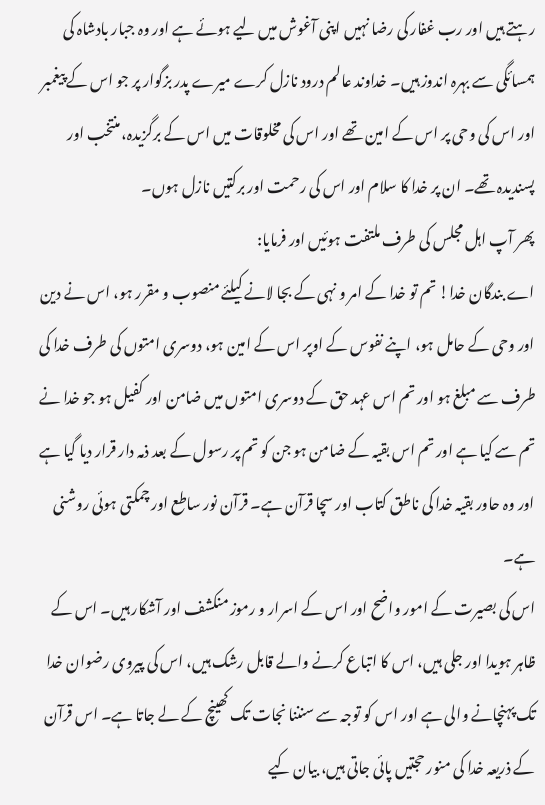رہتے ہیں اور رب غفار کی رضا نہیں اپنی آغوش میں لیے ہوئے ہے اور وہ جبار بادشاہ کی ہمسائگی سے بہرہ اندوز ہیں۔ خداوند عالم درود نازل کرے میرے پدر بزگوار پر جو اس کے پیغمبر اور اس کی وحی پر اس کے امین تھے اور اس کی مخلوقات میں اس کے برگزیدہ، منتخب اور پسندیدہ تھے۔ ان پر خدا کا سلام اور اس کی رحمت اور برکتیں نازل ہوں۔
پھر آپ اہل مجلس کی طرف ملتفت ہوئیں اور فرمایا:
اے بندگان خدا! تم تو خدا کے امر و نہی کے بجا لانے کیلئے منصوب و مقرر ہو، اس نے دین اور وحی کے حامل ہو، اپنے نفوس کے اوپر اس کے امین ہو، دوسری امتوں کی طرف خدا کی طرف سے مبلغ ہو اور تم اس عہد حق کے دوسری امتوں میں ضامن اور کفیل ہو جو خدا نے تم سے کیا ہے اور تم اس بقیہ کے ضامن ہو جن کو تم پر رسول کے بعد ذمہ دار قرار دیا گیا ہے اور وہ حاور بقیہ خدا کی ناطق کتاب اور سچا قرآن ہے۔ قرآن نور ساطع اور چمکتی ہوئی روشنی ہے۔
اس کی بصیرت کے امور واضح اور اس کے اسرار و رموز منکشف اور آشکار ہیں۔ اس کے ظاہر ہویدا اور جلی ہیں، اس کا اتباع کرنے والے قابل رشک ہیں، اس کی پیروی رضوان خدا تک پہنچانے والی ہے اور اس کو توجہ سے سنننا نجات تک کھینچ کے لے جاتا ہے۔ اس قرآن کے ذریعہ خدا کی منور حجتیں پائی جاتی ہیں، بیان کیے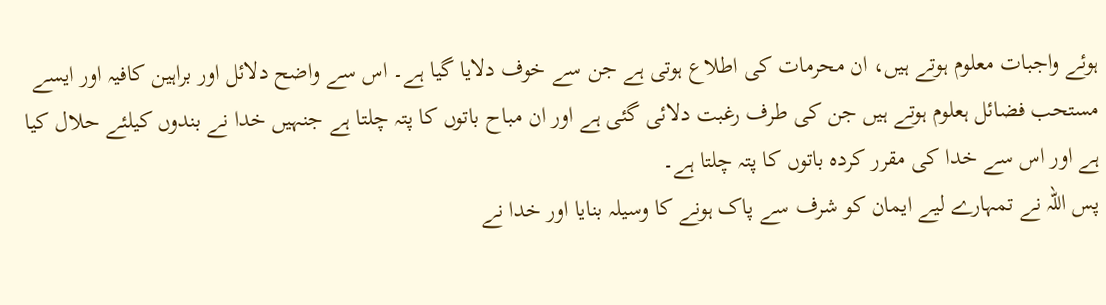ہوئے واجبات معلوم ہوتے ہیں، ان محرمات کی اطلاع ہوتی ہے جن سے خوف دلایا گیا ہے۔ اس سے واضح دلائل اور براہین کافیہ اور ایسے مستحب فضائل ہعلوم ہوتے ہیں جن کی طرف رغبت دلائی گئی ہے اور ان مباح باتوں کا پتہ چلتا ہے جنہیں خدا نے بندوں کیلئے حلال کیا ہے اور اس سے خدا کی مقرر کردہ باتوں کا پتہ چلتا ہے۔
پس اللہ نے تمہارے لیے ایمان کو شرف سے پاک ہونے کا وسیلہ بنایا اور خدا نے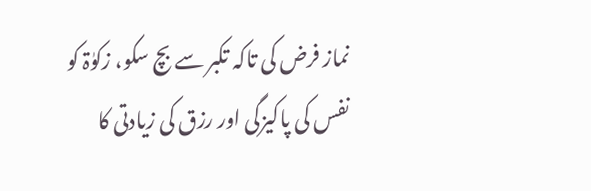نماز فرض کی تاکہ تکبر سے بچ سکو، زکوٰۃ کو نفس کی پاکیزگی اور رزق کی زیادتی کا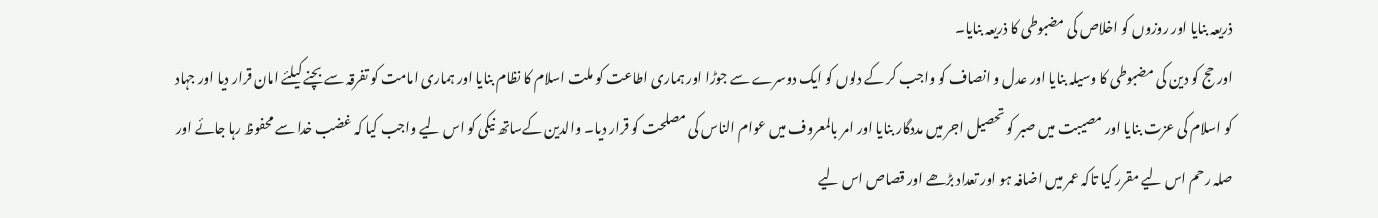ذریعہ بنایا اور روزوں کو اخلاص کی مضبوطی کا ذریعہ بنایا۔
اور حج کو دین کی مضبوطی کا وسیلہ بنایا اور عدل و انصاف کو واجب کر کے دلوں کو ایک دوسرے سے جوڑا اور ہماری اطاعت کو ملت اسلام کا نظام بنایا اور ہماری امامت کو تفرقہ سے بچنے کیلئے امان قرار دیا اور جہاد کو اسلام کی عزت بنایا اور مصیبت میں صبر کو تحصیل اجر میں مددگار بنایا اور امر بالمعروف میں عوام الناس کی مصلحت کو قرار دیا۔ والدین کےساتھ نیکی کو اس لیے واجب کیا کہ غضب خدا سے محفوظ رہا جائے اور صلہ رحم اس لیے مقرر کیا تاکہ عمر میں اضافہ ہو اور تعداد بڑھے اور قصاص اس لیے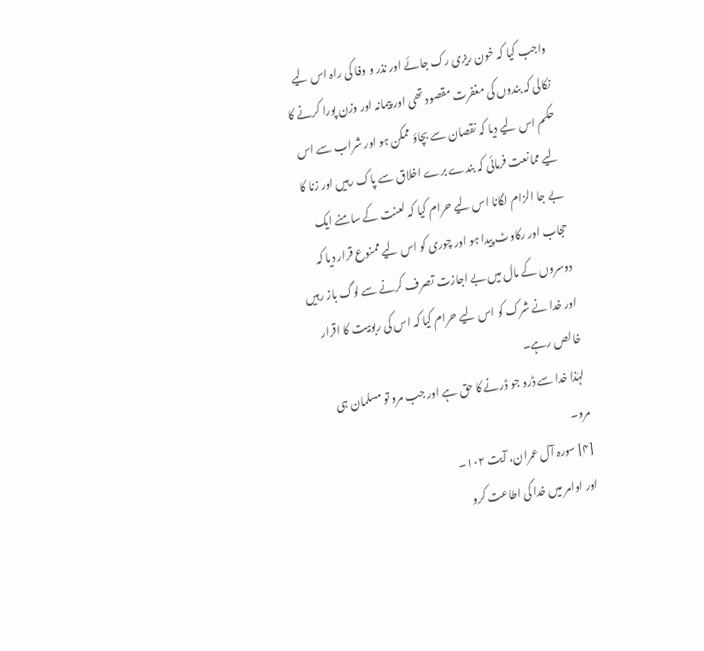واجب کیا کہ خون ریزی رک جائے اور نذر و وفا کی راہ اس لیے نکالی کہ بندوں کی مغفرت مقصود تھی اور پیمانہ اور وزن پورا کرنے کا حکم اس لیے دیا کہ نقصان سے بچاؤ ممکن ہو اور شراب سے اس لیے ممانعت فرمائی کہ بندے برے اخلاق سے پاک رہیں اور زنا کا بے جا الزام لگانا اس لیے حرام کیا کہ لعنت کے سامنے ایک حجاب اور رکاوٹ پیدا ہو اور چوری کو اس لیے ممنوع قرار دیا کہ دوسروں کے مال میں بے اجازت تصرف کرنے سے لوگ باز رہیں اور خدا نے شرک کو اس لیے حرام کیا کہ اس کی ربوبیت کا اقرار خالص رہے۔
لہٰذا خدا سے ڈرو جو ڈرنے کا حق ہے اور جب مرو تو مسلمان ہی مرو۔
[۴] سورہ آل عمران، آیت ۱۰۲۔
اور اوامر میں خدا کی اطاعت کرو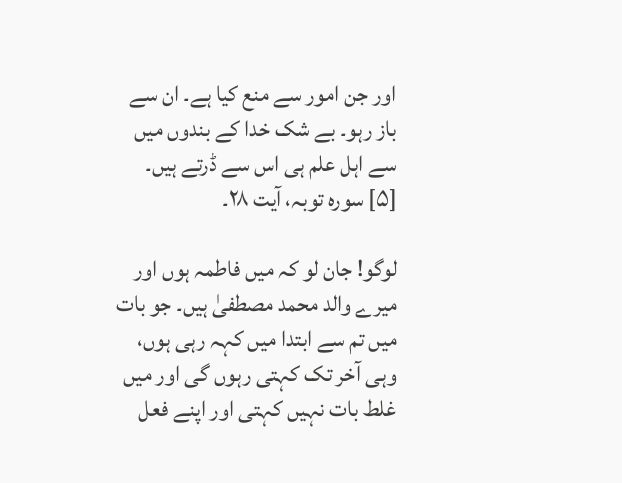اور جن امور سے منع کیا ہے۔ ان سے باز رہو۔ بے شک خدا کے بندوں میں سے اہل علم ہی اس سے ڈرتے ہیں۔
[۵] سورہ توبہ، آیت ۲۸۔

لوگو! جان لو کہ میں فاطمہ ہوں اور میرے والد محمد مصطفیٰ ہیں۔ جو بات میں تم سے ابتدا میں کہہ رہی ہوں، وہی آخر تک کہتی رہوں گی اور میں غلط بات نہیں کہتی اور اپنے فعل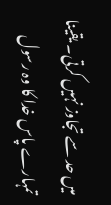میں حد سے تجاوز نہیں کرتی۔ یقینا تمہارے پاس خدا کا وہ رسول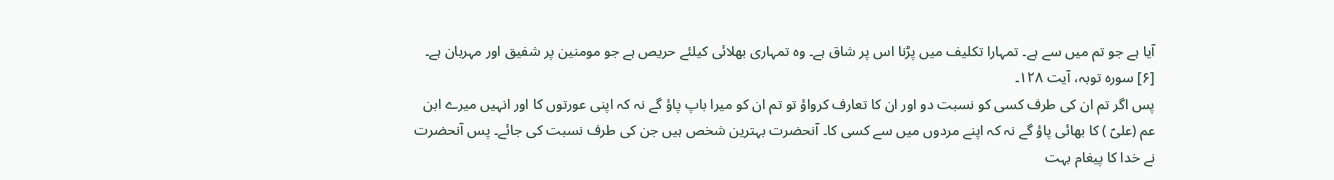آیا ہے جو تم میں سے ہے۔ تمہارا تکلیف میں پڑنا اس پر شاق ہے۔ وہ تمہاری بھلائی کیلئے حریص ہے جو مومنین پر شفیق اور مہربان ہے۔
[۶] سورہ توبہ، آیت ۱۲۸۔
پس اگر تم ان کی طرف کسی کو نسبت دو اور ان کا تعارف کرواؤ تو تم ان کو میرا باپ پاؤ گے نہ کہ اپنی عورتوں کا اور انہیں میرے ابن عم (علیؑ ) کا بھائی پاؤ گے نہ کہ اپنے مردوں میں سے کسی کا۔ آنحضرت بہترین شخص ہیں جن کی طرف نسبت کی جائے۔ پس آنحضرت نے خدا کا پیغام بہت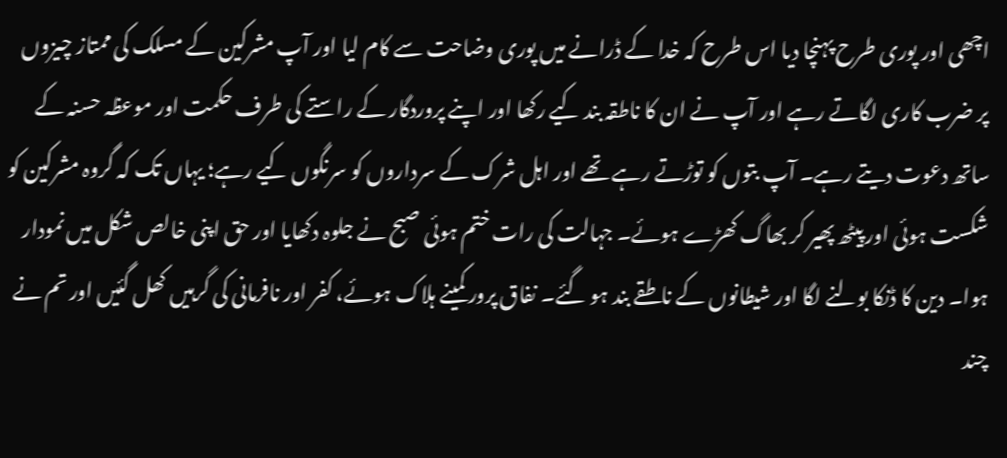اچھی اور پوری طرح پہنچا دیا اس طرح کہ خدا کے ڈرانے میں پوری وضاحت سے کام لیا اور آپ مشرکین کے مسلک کی ممتاز چیزوں پر ضرب کاری لگاتے رہے اور آپ نے ان کا ناطقہ بند کیے رکھا اور اپنے پروردگار کے راستے کی طرف حکمت اور موعظہ حسنہ کے ساتھ دعوت دیتے رہے۔ آپ بتوں کو توڑتے رہے تھے اور اہل شرک کے سرداروں کو سرنگوں کیے رہے؛ یہاں تک کہ گروہ مشرکین کو شکست ہوئی اور پیٹھ پھیر کر بھاگ کھڑے ہوئے۔ جہالت کی رات ختم ہوئی صبح نے جلوہ دکھایا اور حق اپنی خالص شکل میں نمودار ہوا۔ دین کا ڈنکا بولنے لگا اور شیطانوں کے ناطقے بند ہو گئے۔ نفاق پرور کمینے ہلاک ہوئے، کفر اور نافرمانی کی گرہیں کھل گئیں اور تم نے چند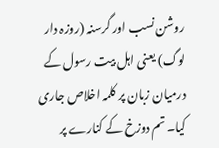روشن نسب اور گرسنہ (روزہ دار لوگ) یعنی اہل بیت رسول کے درمیان زبان پر کلمہ اخلاص جاری کیا۔ تم دوزخ کے کنارے پر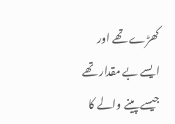کھڑے تھے اور ایسے بے مقدار تھے جیسے پینے والے کا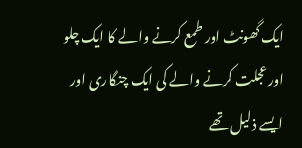ایک گھونٹ اور طمع کرنے والے کا ایک چلو اور عجلت کرنے والے کی ایک چنگاری اور ایسے ذلیل تھے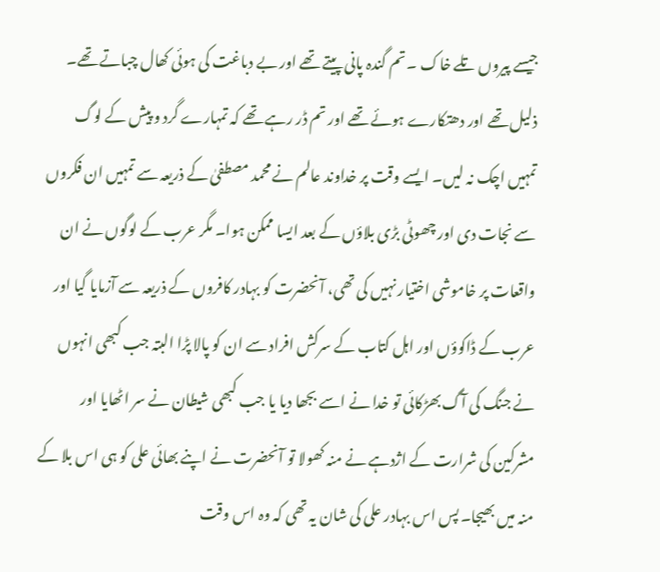جیسے پیروں تلے خاک ۔ تم گندہ پانی پیتے تھے اور بے دباغت کی ہوئی کھال چباتے تھے۔ ذلیل تھے اور دھتکارے ہوئے تھے اور تم ڈر رہے تھے کہ تمہارے گرد و پیش کے لوگ تمہیں اچک نہ لیں۔ ایسے وقت پر خداوند عالم نے محمد مصطفیٰ کے ذریعہ سے تمہیں ان فکروں سے نجات دی اور چھوٹی بڑی بلاؤں کے بعد ایسا ممکن ہوا۔ مگر عرب کے لوگوں نے ان واقعات پر خاموشی اختیار نہیں کی تھی، آنحضرت کو بہادر کافروں کے ذریعہ سے آزمایا گیا اور عرب کے ڈاکوؤں اور اہل کتاب کے سرکش افراد سے ان کو پالا پڑا البتہ جب کبھی انہوں نے جنگ کی آگ بھڑکائی تو خدا نے اسے بجھا دیا یا جب کبھی شیطان نے سر اٹھایا اور مشرکین کی شرارت کے اژدہے نے منہ کھولا تو آنحضرت نے اپنے بھائی علی کو ہی اس بلا کے منہ میں بھیجا۔ پس اس بہادر علی کی شان یہ تھی کہ وہ اس وقت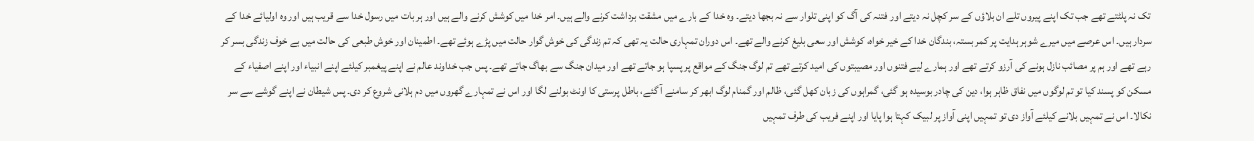تک نہ پلٹتے تھے جب تک اپنے پیروں تلے ان بلاؤں کے سر کچل نہ دیتے اور فتنہ کی آگ کو اپنی تلوار سے نہ بجھا دیتے۔ وہ خدا کے بارے میں مشقت برداشت کرنے والے ہیں۔ امر خدا میں کوشش کرنے والے ہیں اور ہر بات میں رسول خدا سے قریب ہیں اور وہ اولیائے خدا کے سردار ہیں۔ اس عرصے میں میرے شوہر ہدایت پر کمر بستہ، بندگان خدا کے خیر خواہ، کوشش اور سعی بلیغ کرنے والے تھے۔ اس دوران تمہاری حالت یہ تھی کہ تم زندگی کی خوش گوار حالت میں پڑے ہوئے تھے۔ اطمینان اور خوش طبعی کی حالت میں بے خوف زندگی بسر کر رہے تھے اور ہم پر مصائب نازل ہونے کی آرزو کرتے تھے اور ہمارے لیے فتنوں اور مصیبتوں کی امید کرتے تھے تم لوگ جنگ کے مواقع پر پسپا ہو جاتے تھے اور میدان جنگ سے بھاگ جاتے تھے۔ پس جب خداوند عالم نے اپنے پیغمبر کیلئے اپنے انبیاء اور اپنے اصفیاء کے مسکن کو پسند کیا تو تم لوگوں میں نفاق ظاہر ہوا، دین کی چادر بوسیدہ ہو گئی، گمراہوں کی زبان کھل گئی، ظالم اور گمنام لوگ ابھر کر سامنے آ گئے، باطل پرستی کا اونٹ بولنے لگا اور اس نے تمہارے گھروں میں دم ہلانی شروع کر دی۔ پس شیطان نے اپنے گوشے سے سر نکالا۔ اس نے تمہیں بلانے کیلئے آواز دی تو تمہیں اپنی آواز پر لبیک کہتا ہوا پایا اور اپنے فریب کی طرف تمہیں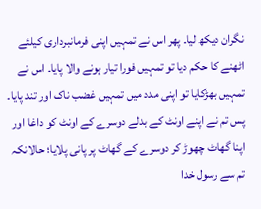نگران دیکھ لیا۔ پھر اس نے تمہیں اپنی فرمانبرداری کیلئے اٹھنے کا حکم دیا تو تمہیں فورا تیار ہونے والا پایا۔ اس نے تمہیں بھڑکایا تو اپنی مدد میں تمہیں غضب ناک اور تند پایا۔ پس تم نے اپنے اونٹ کے بدلے دوسرے کے اونٹ کو داغا اور اپنا گھاٹ چھوڑ کر دوسرے کے گھاٹ پر پانی پلایا؛ حالانکہ تم سے رسول خدا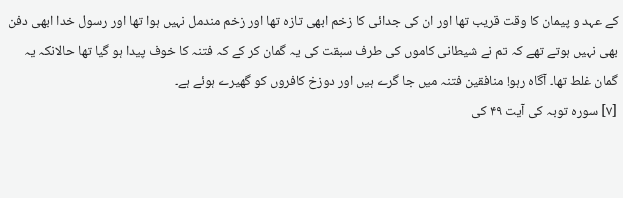کے عہد و پیمان کا وقت قریب تھا اور ان کی جدائی کا زخم ابھی تازہ تھا اور زخم مندمل نہیں ہوا تھا اور رسول خدا ابھی دفن بھی نہیں ہوتے تھے کہ تم نے شیطانی کاموں کی طرف سبقت کی یہ گمان کر کے کہ فتنہ کا خوف پیدا ہو گیا تھا حالانکہ یہ گمان غلط تھا۔ آگاہ رہو! منافقین فتنہ میں جا گرے ہیں اور دوزخ کافروں کو گھیرے ہوئے ہے۔
[۷] سورہ توبہ کی آیت ۴۹ کی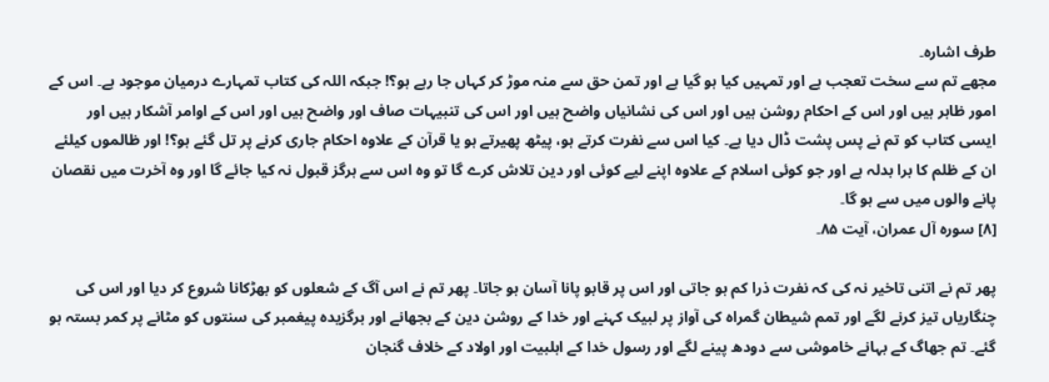طرف اشارہ۔
مجھے تم سے سخت تعجب ہے اور تمہیں کیا ہو گیا ہے اور تمن حق سے منہ موڑ کر کہاں جا رہے ہو؟! جبکہ اللہ کی کتاب تمہارے درمیان موجود ہے۔ اس کے امور ظاہر ہیں اور اس کے احکام روشن ہیں اور اس کی نشانیاں واضح ہیں اور اس کی تنبیہات صاف اور واضح ہیں اور اس کے اوامر آشکار ہیں اور ایسی کتاب کو تم نے پس پشت ڈال دیا ہے۔ کیا اس سے نفرت کرتے ہو، پیٹھ پھیرتے ہو یا قرآن کے علاوہ احکام جاری کرنے پر تل گئے ہو؟! اور ظالموں کیلئے ان کے ظلم کا برا بدلہ ہے اور جو کوئی اسلام کے علاوہ اپنے لیے کوئی اور دین تلاش کرے گا تو وہ اس سے ہرگز قبول نہ کیا جائے گا اور وہ آخرت میں نقصان پانے والوں میں سے ہو گا۔
[۸] سورہ آل عمران، آیت ۸۵۔

پھر تم نے اتنی تاخیر نہ کی کہ نفرت ذرا کم ہو جاتی اور اس پر قابو پانا آسان ہو جاتا۔ پھر تم نے اس آگ کے شعلوں کو بھڑکانا شروع کر دیا اور اس کی چنگاریاں تیز کرنے لگے اور تمم شیطان گمراہ کی آواز پر لبیک کہنے اور خدا کے روشن دین کے بجھانے اور برگزیدہ پیغمبر کی سنتوں کو مٹانے پر کمر بستہ ہو گئے۔ تم جھاگ کے بہانے خاموشی سے دودھ پینے لگے اور رسول خدا کے اہلبیت اور اولاد کے خلاف گنجان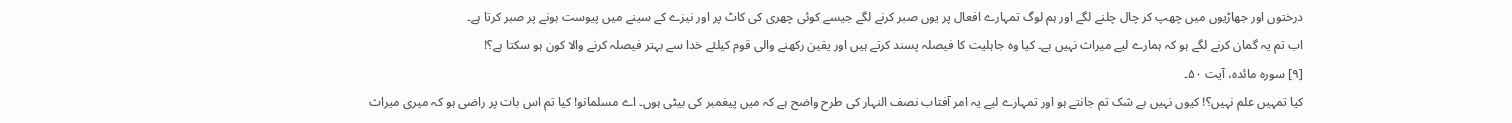درختوں اور جھاڑیوں میں چھپ کر چال چلنے لگے اور ہم لوگ تمہارے افعال پر یوں صبر کرنے لگے جیسے کوئی چھری کی کاٹ پر اور نیزے کے سینے میں پیوست ہونے پر صبر کرتا ہے۔
اب تم یہ گمان کرنے لگے ہو کہ ہمارے لیے میراث نہیں ہے۔ کیا وہ جاہلیت کا فیصلہ پسند کرتے ہیں اور یقین رکھنے والی قوم کیلئے خدا سے بہتر فیصلہ کرنے والا کون ہو سکتا ہے؟!
[۹] سورہ مائدہ، آیت ۵۰۔
کیا تمہیں علم نہیں؟! کیوں نہیں بے شک تم جانتے ہو اور تمہارے لیے یہ امر آفتاب نصف النہار کی طرح واضح ہے کہ میں پیغمبر کی بیٹی ہوں۔ اے مسلمانو! کیا تم اس بات پر راضی ہو کہ میری میراث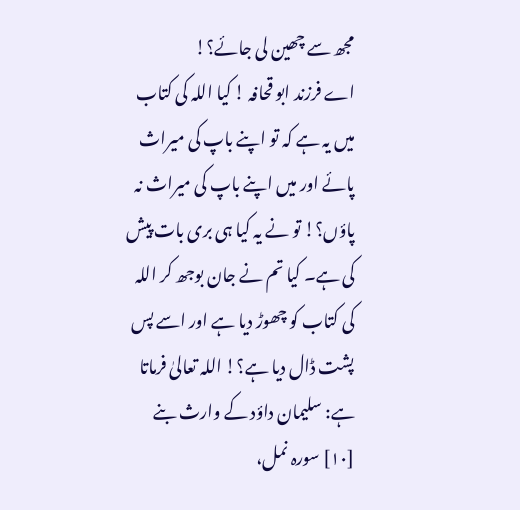مجھ سے چھین لی جائے؟!
اے فرزند ابو قحافہ ! کیا اللہ کی کتاب میں یہ ہے کہ تو اپنے باپ کی میراث پائے اور میں اپنے باپ کی میراث نہ پاؤں؟! تو نے یہ کیا ہی بری بات پیش کی ہے۔ کیا تم نے جان بوجھ کر اللہ کی کتاب کو چھوڑ دیا ہے اور اسے پس پشت ڈال دیا ہے؟! اللہ تعالیٰ فرماتا ہے: سلیمان داؤد کے وارث بنے
[۱۰] سورہ نمل،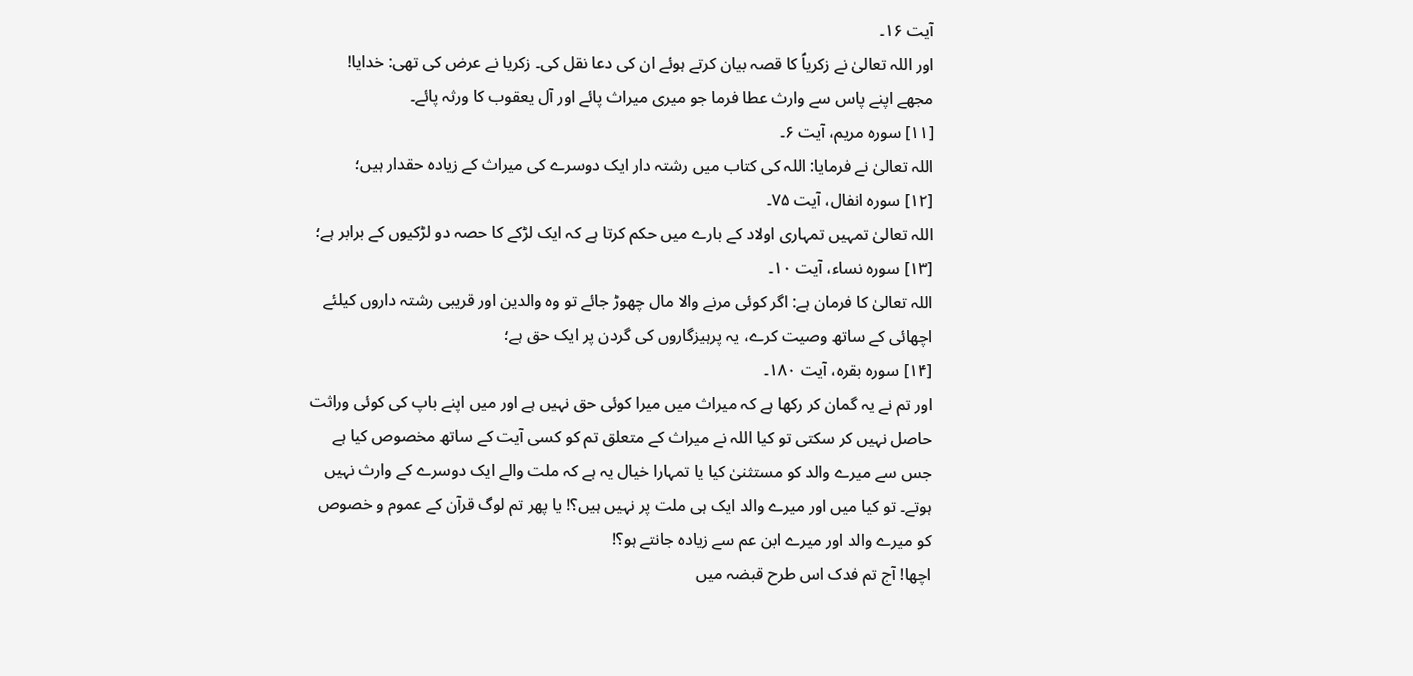آیت ۱۶۔
اور اللہ تعالیٰ نے زکریاؑ کا قصہ بیان کرتے ہوئے ان کی دعا نقل کی۔ زکریا نے عرض کی تھی: خدایا! مجھے اپنے پاس سے وارث عطا فرما جو میری میراث پائے اور آل یعقوب کا ورثہ پائے۔
[۱۱] سورہ مریم، آیت ۶۔
اللہ تعالیٰ نے فرمایا: اللہ کی کتاب میں رشتہ دار ایک دوسرے کی میراث کے زیادہ حقدار ہیں؛
[۱۲] سورہ انفال، آیت ۷۵۔
اللہ تعالیٰ تمہیں تمہاری اولاد کے بارے میں حکم کرتا ہے کہ ایک لڑکے کا حصہ دو لڑکیوں کے برابر ہے؛
[۱۳] سورہ نساء، آیت ۱۰۔
اللہ تعالیٰ کا فرمان ہے: اگر کوئی مرنے والا مال چھوڑ جائے تو وہ والدین اور قریبی رشتہ داروں کیلئے اچھائی کے ساتھ وصیت کرے، یہ پرہیزگاروں کی گردن پر ایک حق ہے؛
[۱۴] سورہ بقرہ، آیت ۱۸۰۔
اور تم نے یہ گمان کر رکھا ہے کہ میراث میں میرا کوئی حق نہیں ہے اور میں اپنے باپ کی کوئی وراثت حاصل نہیں کر سکتی تو کیا اللہ نے میراث کے متعلق تم کو کسی آیت کے ساتھ مخصوص کیا ہے جس سے میرے والد کو مستثنیٰ کیا یا تمہارا خیال یہ ہے کہ ملت والے ایک دوسرے کے وارث نہیں ہوتے۔ تو کیا میں اور میرے والد ایک ہی ملت پر نہیں ہیں؟! یا پھر تم لوگ قرآن کے عموم و خصوص کو میرے والد اور میرے ابن عم سے زیادہ جانتے ہو؟!
اچھا! آج تم فدک اس طرح قبضہ میں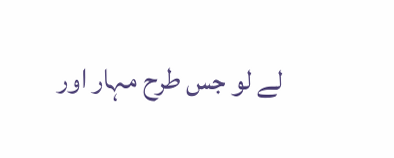لے لو جس طرح مہار اور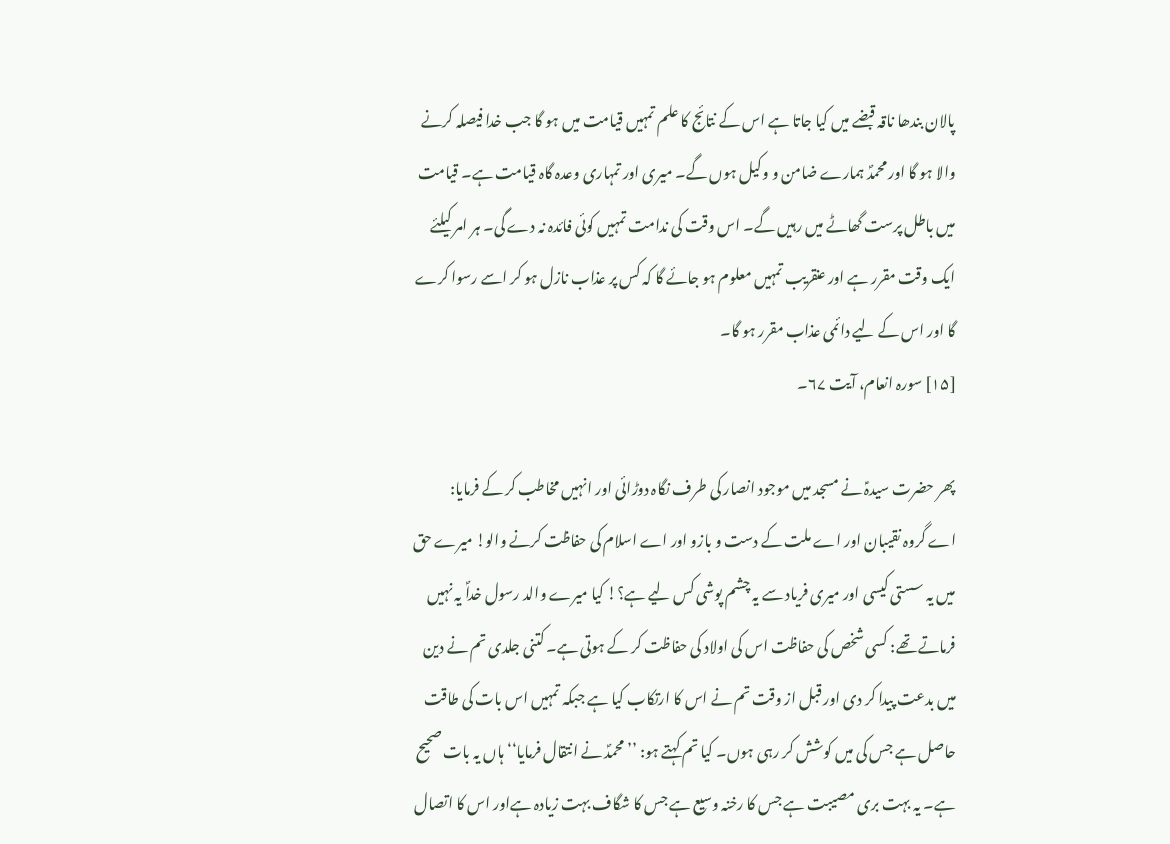پالان بندھا ناقہ قبضے میں کیا جاتا ہے اس کے نتائج کا علم تمہیں قیامت میں ہو گا جب خدا فیصلہ کرنے والا ہو گا اور محمدؐ ہمارے ضامن و وکیل ہوں گے۔ میری اور تمہاری وعدہ گاہ قیامت ہے۔ قیامت میں باطل پرست گھاٹے میں رہیں گے۔ اس وقت کی ندامت تمہیں کوئی فائدہ نہ دے گی۔ ہر امر کیلئے ایک وقت مقرر ہے اور عنقریب تمہیں معلوم ہو جائے گا کہ کس پر عذاب نازل ہو کر اسے رسوا کرے گا اور اس کے لیے دائمی عذاب مقرر ہو گا۔
[۱۵] سورہ انعام، آیت ۶۷۔

پھر حضرت سیدہؑ نے مسجد میں موجود انصار کی طرف نگاہ دوڑائی اور انہیں مخاطب کر کے فرمایا:
اے گروہ نقیبان اور اے ملت کے دست و بازو اور اے اسلام کی حفاظت کرنے والو! میرے حق میں یہ سستی کیسی اور میری فریاد سے یہ چشم پوشی کس لیے ہے؟! کیا میرے والد رسول خداؐ یہ نہیں فرماتے تھے: کسی شخص کی حفاظت اس کی اولاد کی حفاظت کر کے ہوتی ہے۔ کتنی جلدی تم نے دین میں بدعت پیدا کر دی اور قبل از وقت تم نے اس کا ارتکاب کیا ہے جبکہ تمہیں اس بات کی طاقت حاصل ہے جس کی میں کوشش کر رہی ہوں۔ کیا تم کہتے ہو: ’’محمدؐ نے انتقال فرمایا‘‘ ہاں یہ بات صحیح ہے۔ یہ بہت بری مصیبت ہے جس کا رخنہ وسیع ہے جس کا شگاف بہت زیادہ ہےاور اس کا اتصال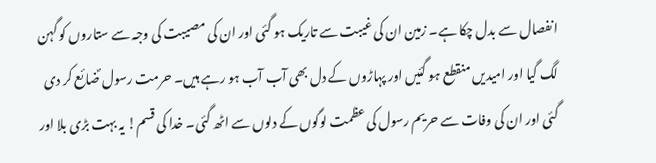انفصال سے بدل چکا ہے۔ زمین ان کی غیبت سے تاریک ہو گئی اور ان کی مصیبت کی وجہ سے ستاروں کو گہن لگ گیا اور امیدیں منقطع ہو گئیں اور پہاڑوں کے دل بھی آب آب ہو رہے ہیں۔ حرمت رسول ؐضائع کر دی گئی اور ان کی وفات سے حریم رسول کی عظمت لوگوں کے دلوں سے اٹھ گئی۔ خدا کی قسم! یہ بہت بڑی بلا اور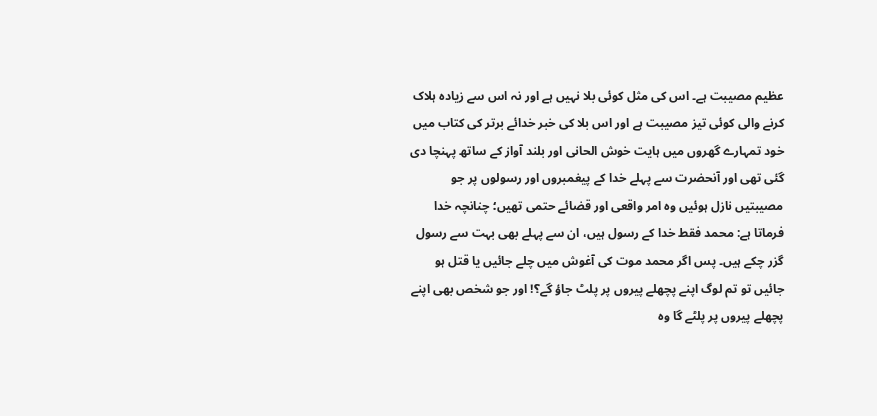عظیم مصیبت ہے۔ اس کی مثل کوئی بلا نہیں ہے اور نہ اس سے زیادہ ہلاک کرنے والی کوئی تیز مصیبت ہے اور اس بلا کی خبر خدائے برتر کی کتاب میں خود تمہارے گھروں میں ہایت خوش الحانی اور بلند آواز کے ساتھ پہنچا دی گئی تھی اور آنحضرت سے پہلے خدا کے پیغمبروں اور رسولوں پر جو مصیبتیں نازل ہوئیں وہ امر واقعی اور قضائے حتمی تھیں؛ چنانچہ خدا فرماتا ہے: محمد فقط خدا کے رسول ہیں، ان سے پہلے بھی بہت سے رسول گزر چکے ہیں۔ پس اگر محمد موت کی آغوش میں چلے جائیں یا قتل ہو جائیں تو تم لوگ اپنے پچھلے پیروں پر پلٹ جاؤ گے؟! اور جو شخص بھی اپنے پچھلے پیروں پر پلٹے گا وہ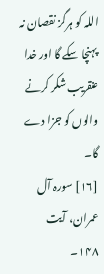اللہ کو ہرگز نقصان نہ پہنچا سکے گا اور خدا عنقریب شکر کرنے والوں کو جزا دے گا۔
[۱۶] سورہ آل عمران، آیت ۱۴۸۔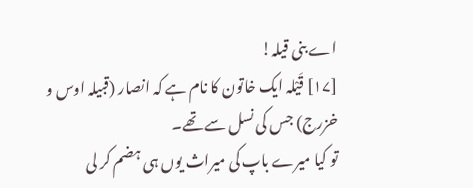اے بنی قیلہ!
[۱۷] قَیْلہ ایک خاتون کا نام ہے کہ انصار (قبیلہ اوس و خزرج) جس کی نسل سے تھے۔
تو کیا میرے باپ کی میراث یوں ہی ہضم کر لی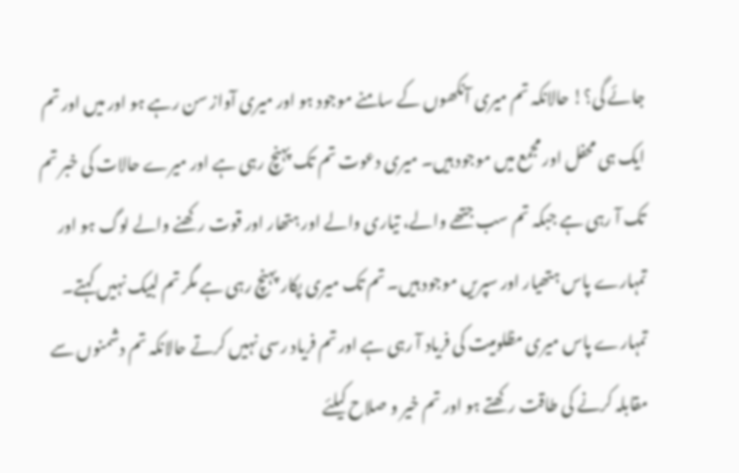جائے گی؟! حالانکہ تم میری آنکھوں کے سامنے موجود ہو اور میری آواز سن رہے ہو اور میں اور تم ایک ہی محفل اور مجمع میں موجود ہیں۔ میری دعوت تم تک پہنچ رہی ہے اور میرے حالات کی خبر تم تک آ رہی ہے جبکہ تم سب جتھے والے، تیاری والے اور ہتھار اور قوت رکھنے والے لوگ ہو اور تمہارے پاس ہتھیار اور سپریں موجود ہیں۔ تم تک میری پکار پہنچ رہی ہے مگر تم لبیک نہیں کہتے۔ تمہارے پاس میری مظلومیت کی فریاد آ رہی ہے اور تم فریاد رسی نہیں کرتے حالانکہ تم دشمنوں سے مقابلہ کرنے کی طاقت رکھتے ہو اور تم خیر و صلاح کیلئے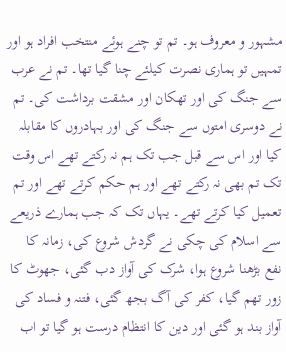مشہور و معروف ہو۔ تم تو چنے ہوئے منتخب افراد ہو اور تمہیں تو ہماری نصرت کیلئے چنا گیا تھا۔ تم نے عرب سے جنگ کی اور تھکان اور مشقت برداشت کی۔ تم نے دوسری امتوں سے جنگ کی اور بہادروں کا مقابلہ کیا اور اس سے قبل جب تک ہم نہ رکتے تھے اس وقت تک تم بھی نہ رکتے تھے اور ہم حکم کرتے تھے اور تم تعمیل کیا کرتے تھے۔ یہاں تک کہ جب ہمارے ذریعے سے اسلام کی چکی نے گردش شروع کی، زمانہ کا نفع بڑھنا شروع ہوا، شرک کی آواز دب گئی، جھوٹ کا زور تھم گیا، کفر کی آگ بجھ گئی، فتنہ و فساد کی آواز بند ہو گئی اور دین کا انتظام درست ہو گیا تو اب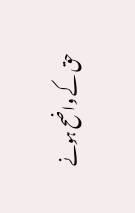حق کے واضح ہونے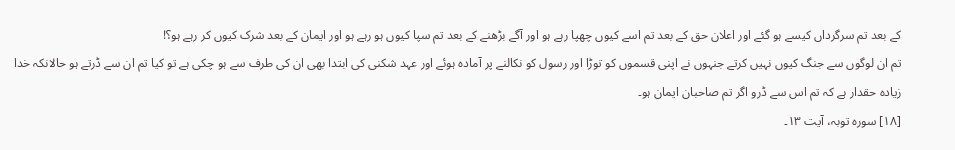کے بعد تم سرگرداں کیسے ہو گئے اور اعلان حق کے بعد تم اسے کیوں چھپا رہے ہو اور آگے بڑھنے کے بعد تم سپا کیوں ہو رہے ہو اور ایمان کے بعد شرک کیوں کر رہے ہو؟!
تم ان لوگوں سے جنگ کیوں نہیں کرتے جنہوں نے اپنی قسموں کو توڑا اور رسول کو نکالنے پر آمادہ ہوئے اور عہد شکنی کی ابتدا بھی ان کی طرف سے ہو چکی ہے تو کیا تم ان سے ڈرتے ہو حالانکہ خدا زیادہ حقدار ہے کہ تم اس سے ڈرو اگر تم صاحبان ایمان ہو۔
[۱۸] سورہ توبہ، آیت ۱۳۔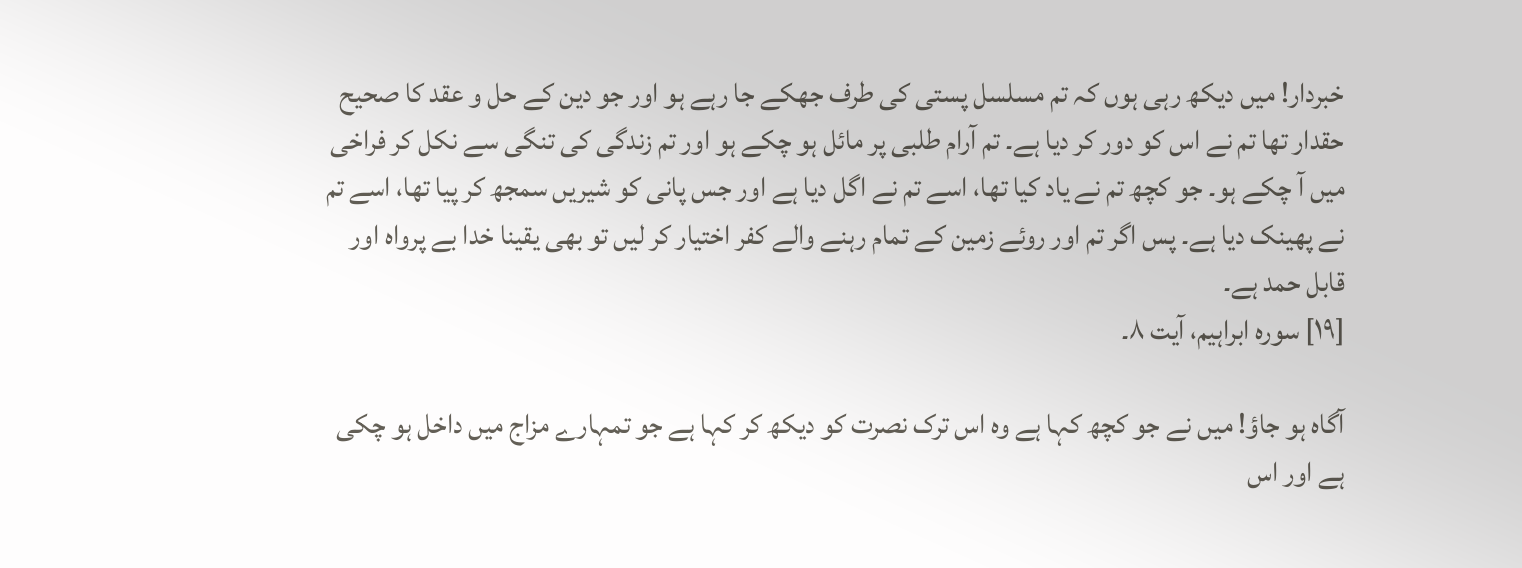خبردار! میں دیکھ رہی ہوں کہ تم مسلسل پستی کی طرف جھکے جا رہے ہو اور جو دین کے حل و عقد کا صحیح حقدار تھا تم نے اس کو دور کر دیا ہے۔ تم آرام طلبی پر مائل ہو چکے ہو اور تم زندگی کی تنگی سے نکل کر فراخی میں آ چکے ہو۔ جو کچھ تم نے یاد کیا تھا، اسے تم نے اگل دیا ہے اور جس پانی کو شیریں سمجھ کر پیا تھا، اسے تم نے پھینک دیا ہے۔ پس اگر تم اور روئے زمین کے تمام رہنے والے کفر اختیار کر لیں تو بھی یقینا خدا بے پرواہ اور قابل حمد ہے۔
[۱۹] سورہ ابراہیم، آیت ۸۔

آگاہ ہو جاؤ! میں نے جو کچھ کہا ہے وہ اس ترک نصرت کو دیکھ کر کہا ہے جو تمہارے مزاج میں داخل ہو چکی ہے اور اس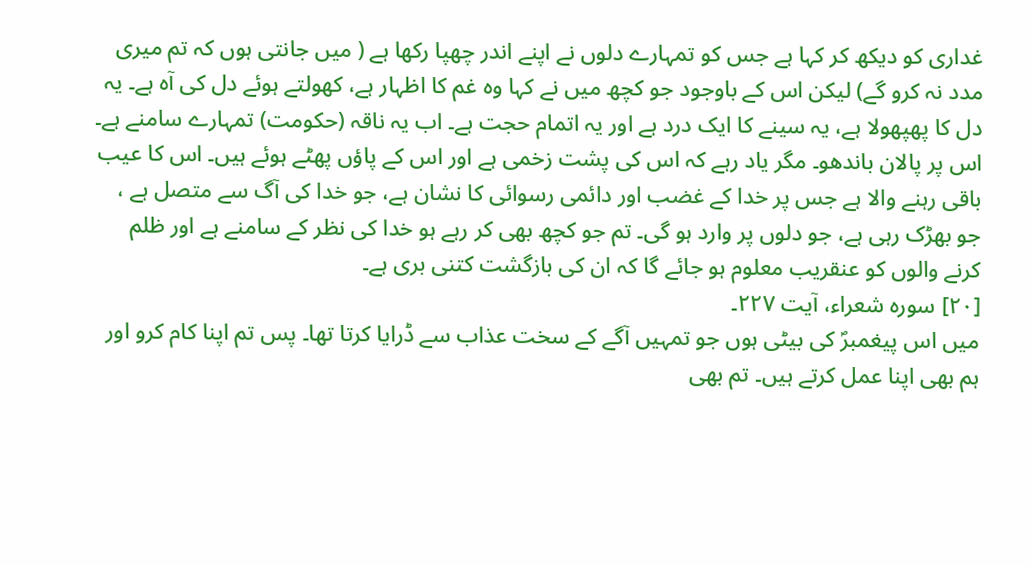غداری کو دیکھ کر کہا ہے جس کو تمہارے دلوں نے اپنے اندر چھپا رکھا ہے ( میں جانتی ہوں کہ تم میری مدد نہ کرو گے) لیکن اس کے باوجود جو کچھ میں نے کہا وہ غم کا اظہار ہے، کھولتے ہوئے دل کی آہ ہے۔ یہ دل کا پھپھولا ہے، یہ سینے کا ایک درد ہے اور یہ اتمام حجت ہے۔ اب یہ ناقہ (حکومت) تمہارے سامنے ہے۔ اس پر پالان باندھو۔ مگر یاد رہے کہ اس کی پشت زخمی ہے اور اس کے پاؤں پھٹے ہوئے ہیں۔ اس کا عیب باقی رہنے والا ہے جس پر خدا کے غضب اور دائمی رسوائی کا نشان ہے، جو خدا کی آگ سے متصل ہے ، جو بھڑک رہی ہے، جو دلوں پر وارد ہو گی۔ تم جو کچھ بھی کر رہے ہو خدا کی نظر کے سامنے ہے اور ظلم کرنے والوں کو عنقریب معلوم ہو جائے گا کہ ان کی بازگشت کتنی بری ہے۔
[۲۰] سورہ شعراء، آیت ۲۲۷۔
میں اس پیغمبرؐ کی بیٹی ہوں جو تمہیں آگے کے سخت عذاب سے ڈرایا کرتا تھا۔ پس تم اپنا کام کرو اور ہم بھی اپنا عمل کرتے ہیں۔ تم بھی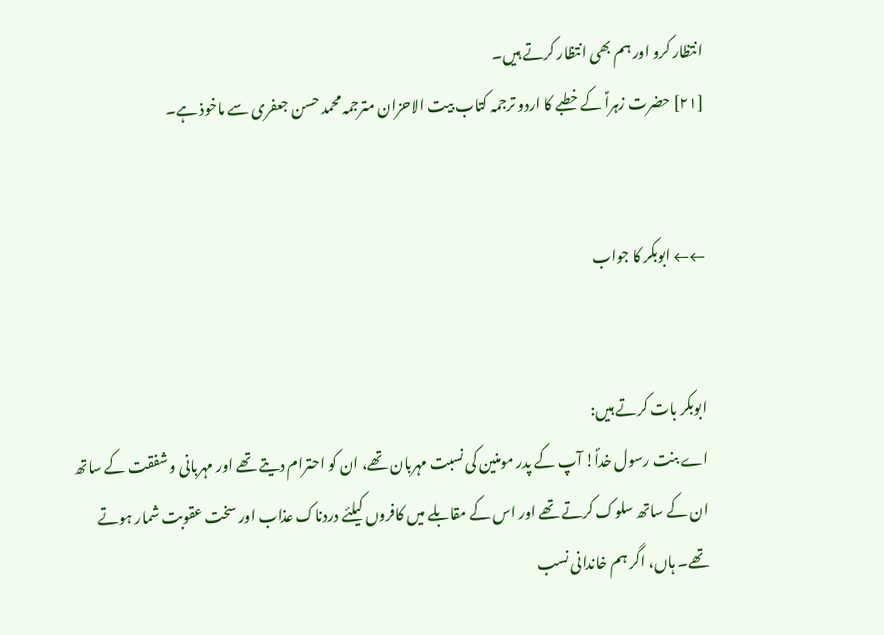انتظار کرو اور ہم بھی انتظار کرتے ہیں۔
[۲۱] حضرت زہراؑ کے خطبے کا اردو ترجمہ کتاب بیت الاحزان مترجمہ محمد حسن جعفری سے ماخوذ ہے۔


←← ابوبکر کا جواب


ابوبکر بات کرتے ہیں:
اے بنت رسول خداؐ! آپ کے پدر مومنین کی نسبت مہربان تھے، ان کو احترام دیتے تھے اور مہربانی و شفقت کے ساتھ ان کے ساتھ سلوک کرتے تھے اور اس کے مقابلے میں کافروں کیلئے دردناک عذاب اور سخت عقوبت شمار ہوتے تھے۔ ہاں، اگر ہم خاندانی نسب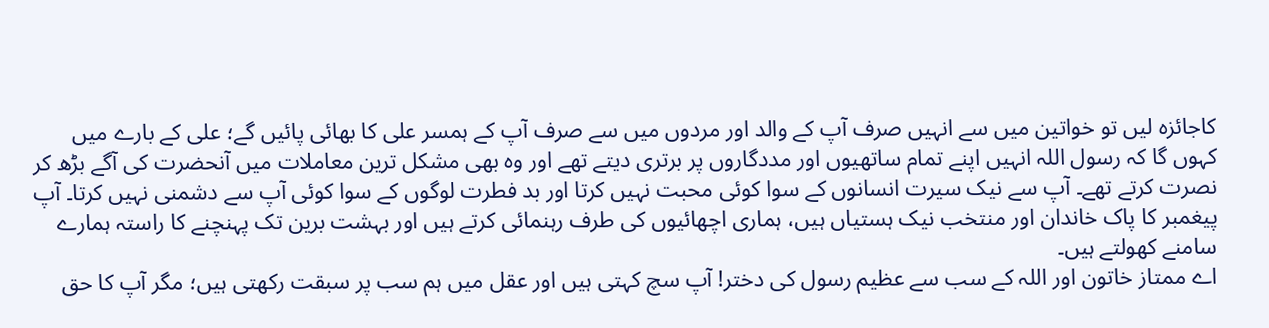کاجائزہ لیں تو خواتین میں سے انہیں صرف آپ کے والد اور مردوں میں سے صرف آپ کے ہمسر علی کا بھائی پائیں گے؛ علی کے بارے میں کہوں گا کہ رسول اللہ انہیں اپنے تمام ساتھیوں اور مددگاروں پر برتری دیتے تھے اور وہ بھی مشکل ترین معاملات میں آنحضرت کی آگے بڑھ کر نصرت کرتے تھے۔ آپ سے نیک سیرت انسانوں کے سوا کوئی محبت نہیں کرتا اور بد فطرت لوگوں کے سوا کوئی آپ سے دشمنی نہیں کرتا۔ آپ پیغمبر کا پاک خاندان اور منتخب نیک ہستیاں ہیں، ہماری اچھائیوں کی طرف رہنمائی کرتے ہیں اور بہشت برین تک پہنچنے کا راستہ ہمارے سامنے کھولتے ہیں۔
اے ممتاز خاتون اور اللہ کے سب سے عظیم رسول کی دختر! آپ سچ کہتی ہیں اور عقل میں ہم سب پر سبقت رکھتی ہیں؛ مگر آپ کا حق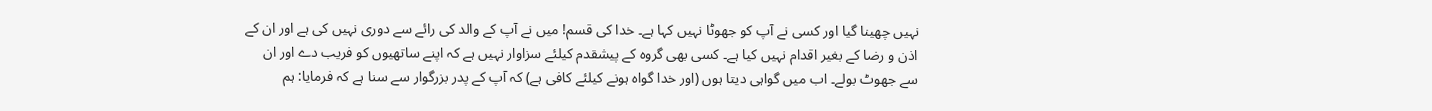نہیں چھینا گیا اور کسی نے آپ کو جھوٹا نہیں کہا ہے۔ خدا کی قسم! میں نے آپ کے والد کی رائے سے دوری نہیں کی ہے اور ان کے اذن و رضا کے بغیر اقدام نہیں کیا ہے۔ کسی بھی گروہ کے پیشقدم کیلئے سزاوار نہیں ہے کہ اپنے ساتھیوں کو فریب دے اور ان سے جھوٹ بولے۔ اب میں گواہی دیتا ہوں (اور خدا گواہ ہونے کیلئے کافی ہے) کہ آپ کے پدر بزرگوار سے سنا ہے کہ فرمایا: ہم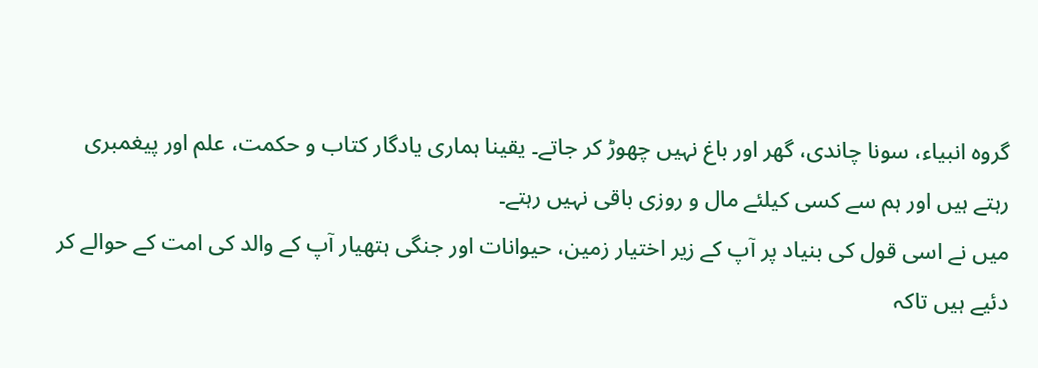گروہ انبیاء، سونا چاندی، گھر اور باغ نہیں چھوڑ کر جاتے۔ یقینا ہماری یادگار کتاب و حکمت، علم اور پیغمبری رہتے ہیں اور ہم سے کسی کیلئے مال و روزی باقی نہیں رہتے۔
میں نے اسی قول کی بنیاد پر آپ کے زیر اختیار زمین، حیوانات اور جنگی ہتھیار آپ کے والد کی امت کے حوالے کر دئیے ہیں تاکہ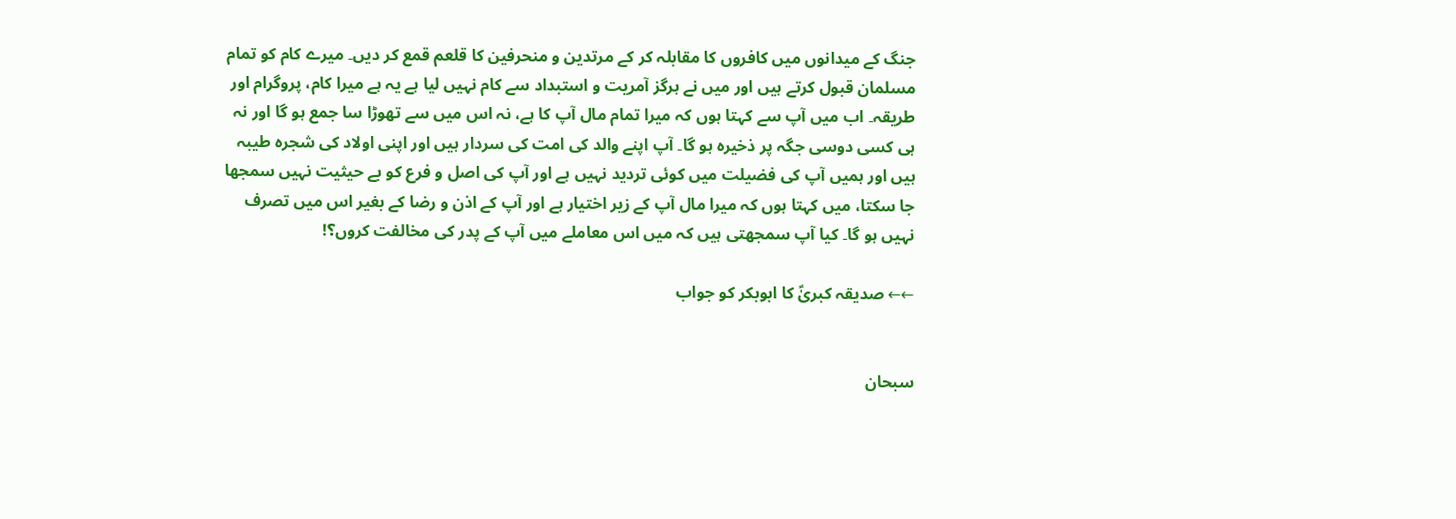جنگ کے میدانوں میں کافروں کا مقابلہ کر کے مرتدین و منحرفین کا قلعم قمع کر دیں۔ میرے کام کو تمام مسلمان قبول کرتے ہیں اور میں نے ہرگز آمریت و استبداد سے کام نہیں لیا ہے یہ ہے میرا کام، پروگرام اور طریقہ۔ اب میں آپ سے کہتا ہوں کہ میرا تمام مال آپ کا ہے، نہ اس میں سے تھوڑا سا جمع ہو گا اور نہ ہی کسی دوسی جگہ پر ذخیرہ ہو گا۔ آپ اپنے والد کی امت کی سردار ہیں اور اپنی اولاد کی شجرہ طیبہ ہیں اور ہمیں آپ کی فضیلت میں کوئی تردید نہیں ہے اور آپ کی اصل و فرع کو بے حیثیت نہیں سمجھا جا سکتا، میں کہتا ہوں کہ میرا مال آپ کے زیر اختیار ہے اور آپ کے اذن و رضا کے بغیر اس میں تصرف نہیں ہو گا۔ کیا آپ سمجھتی ہیں کہ میں اس معاملے میں آپ کے پدر کی مخالفت کروں؟!

←← صدیقہ کبریٰؑ کا ابوبکر کو جواب


سبحان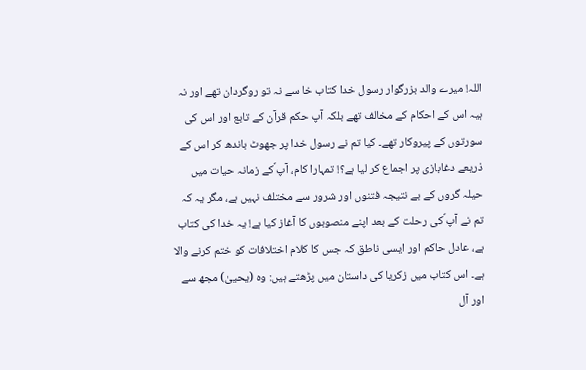اللہ! میرے والد بزرگوار رسول خدا کتاب خا سے نہ تو روگردان تھے اور نہ ہیہ اس کے احکام کے مخالف تھے بلکہ آپ حکم قرآن کے تابع اور اس کی سورتوں کے پیروکار تھے۔ کیا تم نے رسول خدا پر جھوٹ باندھ کر اس کے ذریعے دغابازی پر اجماع کر لیا ہے؟! تمہارا کام، آپ ؐکے زمانہ حیات میں حیلہ گروں کے بے نتیجہ فتنوں اور شرور سے مختلف نہیں ہے، مگر یہ کہ تم نے آپ ؐکی رحلت کے بعد اپنے منصوبوں کا آغاز کیا ہے! یہ خدا کی کتاب ہے، عادل حاکم اور ایسی ناطق کہ جس کا کلام اختلافات کو ختم کرنے والا ہے۔ اس کتاب میں زکریا کی داستان میں پڑھتے ہیں: وہ (یحییٰ) مجھ سے اور آل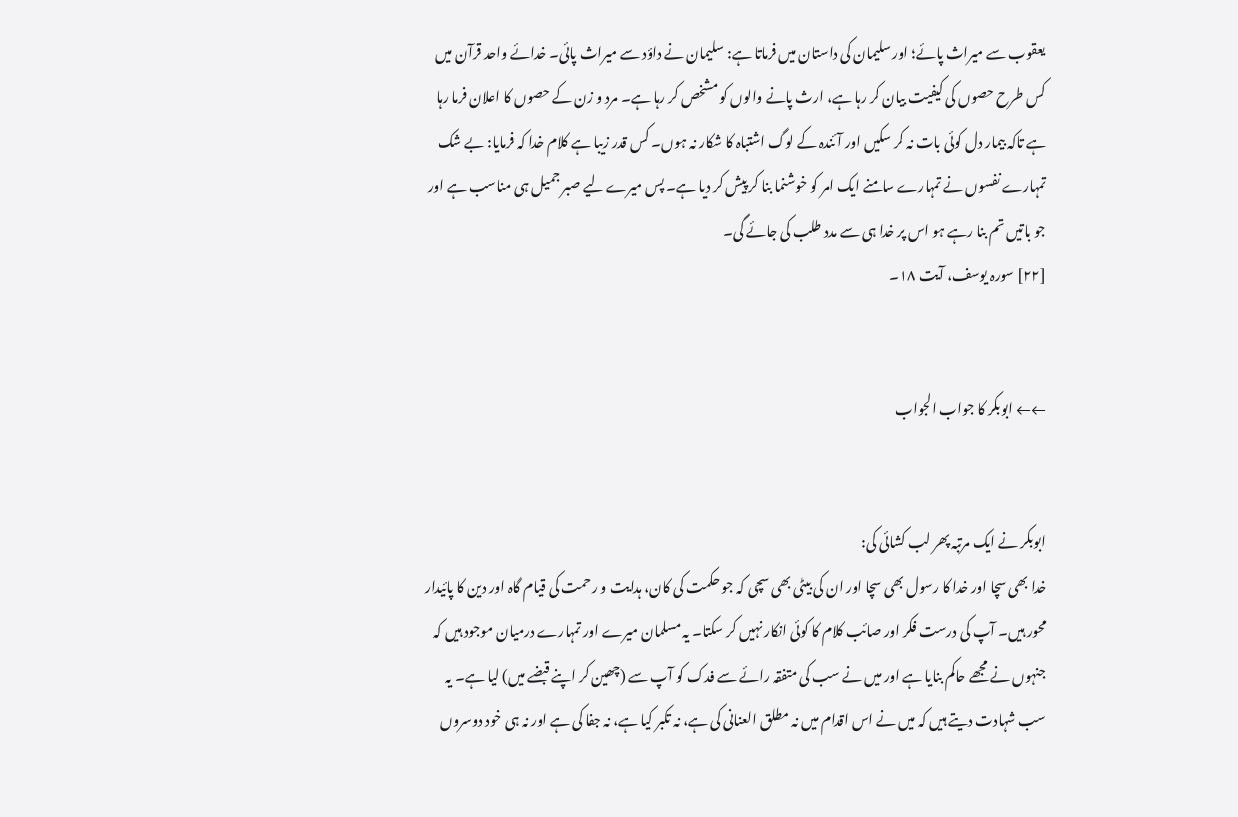یعقوب سے میراث پائے؛ اور سلیمان کی داستان میں فرماتا ہے: سلیمان نے داؤد سے میراث پائی۔ خدائے واحد قرآن میں کس طرح حصوں کی کیفیت بیان کر رہا ہے، ارث پانے والوں کو مشخص کر رہا ہے۔ مرد و زن کے حصوں کا اعلان فرما رہا ہے تاکہ بیمار دل کوئی بات نہ کر سکیں اور آئندہ کے لوگ اشتباہ کا شکار نہ ہوں۔ کس قدر زیبا ہے کلام خدا کہ فرمایا: بے شک تمہارے نفسوں نے تمہارے سامنے ایک امر کو خوشنما بنا کر پیش کر دیا ہے۔ پس میرے لیے صبر جمیل ہی مناسب ہے اور جو باتیں تم بنا رہے ہو اس پر خدا ہی سے مدد طلب کی جائے گی۔
[۲۲] سورہ یوسف، آیت ۱۸۔


←← ابوبکر کا جواب الجواب


ابوبکر نے ایک مرتبہ پھر لب کشائی کی:
خدا بھی سچا اور خدا کا رسول بھی سچا اور ان کی بیٹی بھی سچی کہ جو حکمت کی کان، ہدایت و رحمت کی قیام گاہ اور دین کا پائیدار محور ہیں۔ آپ کی درست فکر اور صائب کلام کا کوئی انکار نہیں کر سکتا۔ یہ مسلمان میرے اور تمہارے درمیان موجود ہیں کہ جنہوں نے مجھے حاکم بنایا ہے اور میں نے سب کی متفقہ رائے سے فدک کو آپ سے (چھین کر اپنے قبضے میں) لیا ہے۔ یہ سب شہادت دیتے ہیں کہ میں نے اس اقدام میں نہ مطلق العنانی کی ہے، نہ تکبر کیا ہے، نہ جفا کی ہے اور نہ ہی خود دوسروں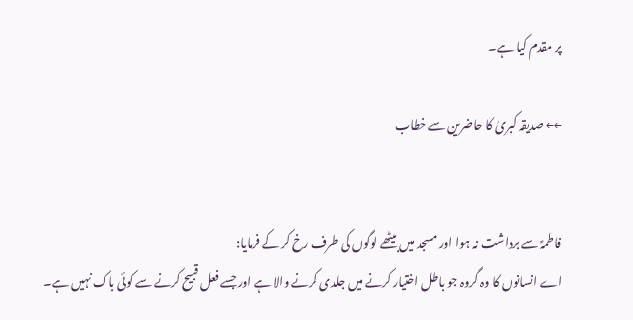پر مقدم کیا ہے۔

←← صدیقہ کبریٰ کا حاضرین سے خطاب


فاطمہؑ سے برداشت نہ ہوا اور مسجد میں بیٹھے لوگوں کی طرف رخ کر کے فرمایا:
اے انسانوں کا وہ گروہ جو باطل اختیار کرنے میں جلدی کرنے والا ہے اور جسے فعل قبیح کرنے سے کوئی باک نہیں ہے۔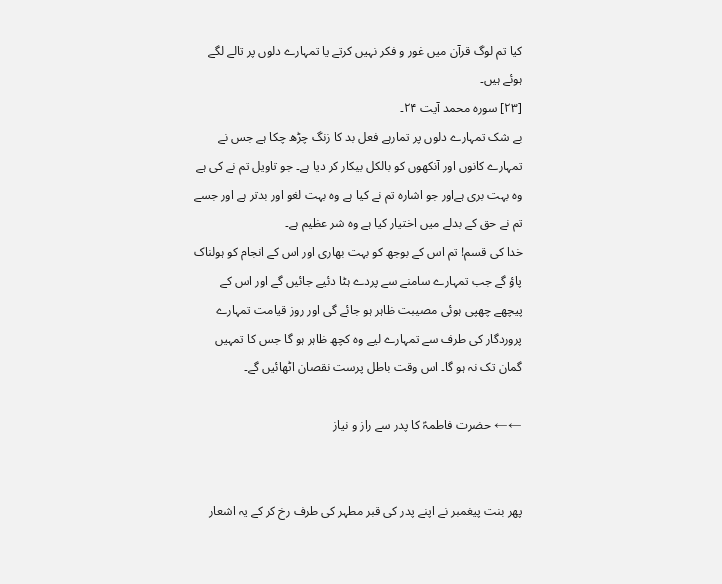کیا تم لوگ قرآن میں غور و فکر نہیں کرتے یا تمہارے دلوں پر تالے لگے ہوئے ہیں۔
[۲۳] سورہ محمد آیت ۲۴۔
بے شک تمہارے دلوں پر تمارہے فعل بد کا زنگ چڑھ چکا ہے جس نے تمہارے کانوں اور آنکھوں کو بالکل بیکار کر دیا ہے۔ جو تاویل تم نے کی ہے وہ بہت بری ہےاور جو اشارہ تم نے کیا ہے وہ بہت لغو اور بدتر ہے اور جسے تم نے حق کے بدلے میں اختیار کیا ہے وہ شر عظیم ہے۔
خدا کی قسم! تم اس کے بوجھ کو بہت بھاری اور اس کے انجام کو ہولناک پاؤ گے جب تمہارے سامنے سے پردے ہٹا دئیے جائیں گے اور اس کے پیچھے چھپی ہوئی مصیبت ظاہر ہو جائے گی اور روز قیامت تمہارے پروردگار کی طرف سے تمہارے لیے وہ کچھ ظاہر ہو گا جس کا تمہیں گمان تک نہ ہو گا۔ اس وقت باطل پرست نقصان اٹھائیں گے۔

←← حضرت فاطمہؑ کا پدر سے راز و نیاز


پھر بنت پیغمبر نے اپنے پدر کی قبر مطہر کی طرف رخ کر کے یہ اشعار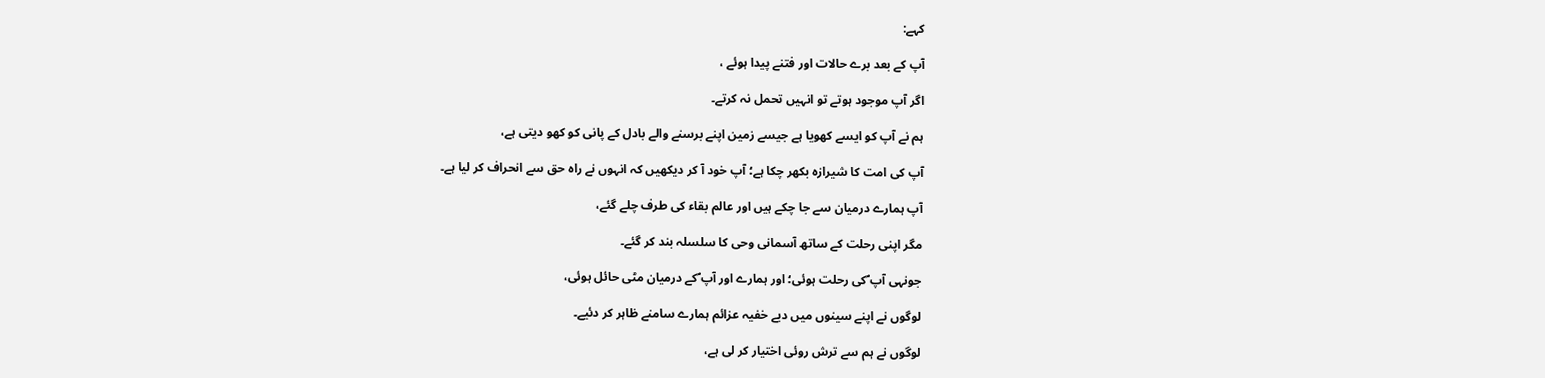کہے:

آپ کے بعد برے حالات اور فتنے پیدا ہوئے ،

اگر آپ موجود ہوتے تو انہیں تحمل نہ کرتے۔

ہم نے آپ کو ایسے کھویا ہے جیسے زمین اپنے برسنے والے بادل کے پانی کو کھو دیتی ہے،

آپ کی امت کا شیرازہ بکھر چکا ہے؛ آپ خود آ کر دیکھیں کہ انہوں نے راہ حق سے انحراف کر لیا ہے۔

آپ ہمارے درمیان سے جا چکے ہیں اور عالم بقاء کی طرف چلے گئے،

مگر اپنی رحلت کے ساتھ آسمانی وحی کا سلسلہ بند کر گئے۔

جونہی آپ ؐکی رحلت ہوئی؛ اور ہمارے اور آپ ؐکے درمیان مٹی حائل ہوئی،

لوگوں نے اپنے سینوں میں دبے خفیہ عزائم ہمارے سامنے ظاہر کر دئیے۔

لوگوں نے ہم سے ترش روئی اختیار کر لی ہے،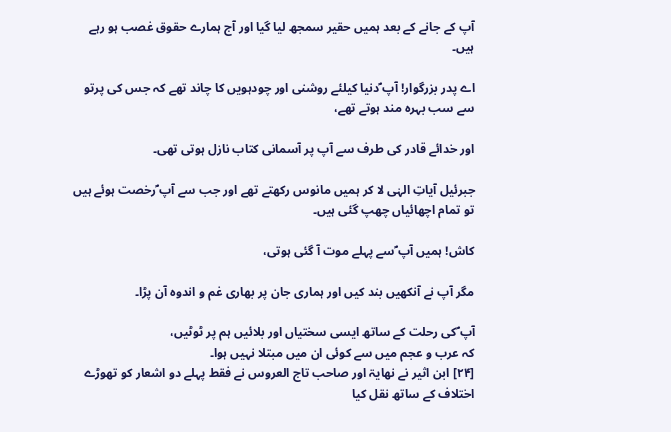آپ کے جانے کے بعد ہمیں حقیر سمجھ لیا گیا اور آج ہمارے حقوق غصب ہو رہے ہیں۔

اے پدر بزرگوار! آپ ؐدنیا کیلئے روشنی اور چودہویں کا چاند تھے کہ جس کی پرتو سے سب بہرہ مند ہوتے تھے،

اور خدائے قادر کی طرف سے آپ پر آسمانی کتاب نازل ہوتی تھی۔

جبرئیل آیاتِ الہٰی لا کر ہمیں مانوس رکھتے تھے اور جب سے آپ ؐرخصت ہوئے ہیں تو تمام اچھائیاں چھپ گئی ہیں۔

کاش! ہمیں آپ ؐسے پہلے موت آ گئی ہوتی،

مگر آپ نے آنکھیں بند کیں اور ہماری جان پر بھاری غم و اندوہ آن پڑا۔

آپ ؐکی رحلت کے ساتھ ایسی سختیاں اور بلائیں ہم پر ٹوٹیں،
کہ عرب و عجم میں سے کوئی ان میں مبتلا نہیں ہوا۔
[۲۴] ابن اثیر نے نھایۃ اور صاحب تاج العروس نے فقط پہلے دو اشعار کو تھوڑے اختلاف کے ساتھ نقل کیا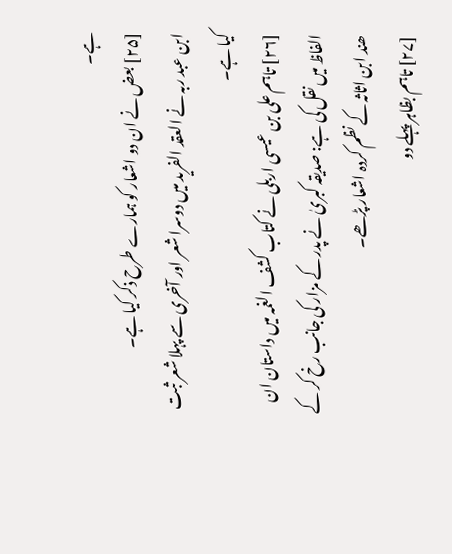ہے۔
[۲۵] بعض نے ان دو اشعار کو ہمارے طرح ذکر کیا ہے۔
ابن عبد ربہ نے العقد الفرید میں دوسرا شعر اور آخری سے پہلا شعر ثبت کیا ہے۔
[۲۶] تاہم علی بن عیسی اربلی نے کتاب کشف الغمہ میں داستان ان الفاظ میں نقل کی ہے: صدیقہ کبریٰ نے پدر کے مزار کی جانب رخ کر کے ھند ابن اثاثہ کے نظم کردہ اشعار پڑھے۔
[۲۷] تاہم بظاہر پہلے دو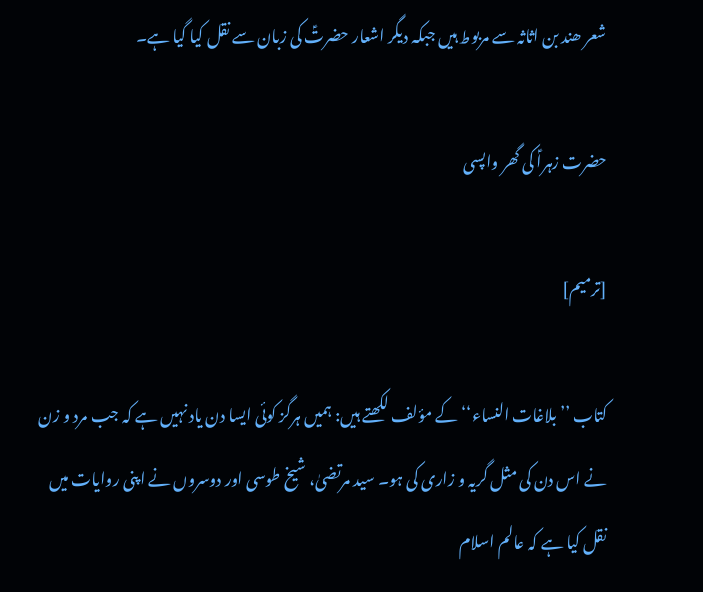شعر ھند بن اثاثہ سے مربوط ہیں جبکہ دیگر اشعار حضرتؑ کی زبان سے نقل کیا گیا ہے۔

حضرت زہراؑ کی گھر واپسی

[ترمیم]

کتاب ’’بلاغات النساء‘‘ کے مؤلف لکھتے ہیں: ہمیں ہرگز کوئی ایسا دن یاد نہیں ہے کہ جب مرد و زن نے اس دن کی مثل گریہ و زاری کی ہو۔ سید مرتضیٰ، شیخ طوسی اور دوسروں نے اپنی روایات میں نقل کیا ہے کہ عالم اسلام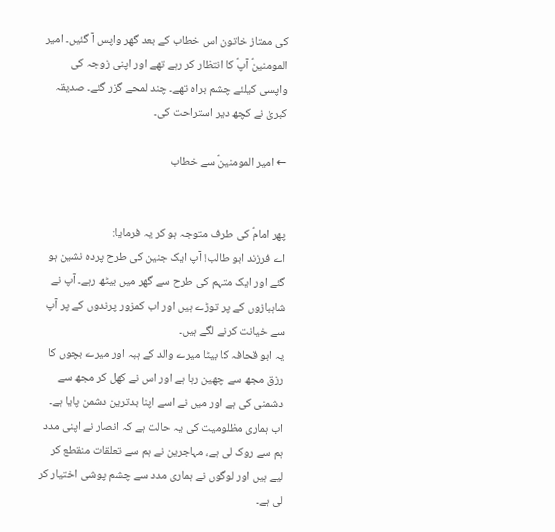کی ممتاز خاتون اس خطاب کے بعد گھر واپس آ گئیں۔ امیر المومنینؑ آپؑ کا انتظار کر رہے تھے اور اپنی زوجہ کی واپسی کیلئے چشم براہ تھے۔ چند لمحے گزر گئے۔ صدیقہ کبریٰ نے کچھ دیر استراحت کی۔

← امیر المومنینؑ سے خطاب


پھر امامؑ کی طرف متوجہ ہو کر یہ فرمایا:
اے فرزند ابو طالب! آپ ایک جنین کی طرح پردہ نشین ہو گئے اور ایک متہم کی طرح سے گھر میں بیٹھ رہے۔ آپ نے شاہبازوں کے پر توڑے ہیں اور اب کمزور پرندوں کے پر آپ سے خیانت کرنے لگے ہیں۔
یہ ابو قحافہ کا بیٹا میرے والد کے ہبہ اور میرے بچوں کا رزق مجھ سے چھین رہا ہے اور اس نے کھل کر مجھ سے دشمنی کی ہے اور میں نے اسے اپنا بدترین دشمن پایا ہے۔ اب ہماری مظلومیت کی یہ حالت ہے کہ انصار نے اپنی مدد ہم سے روک لی ہے، مہاجرین نے ہم سے تعلقات منقطع کر لیے ہیں اور لوگوں نے ہماری مدد سے چشم پوشی اختیار کر لی ہے۔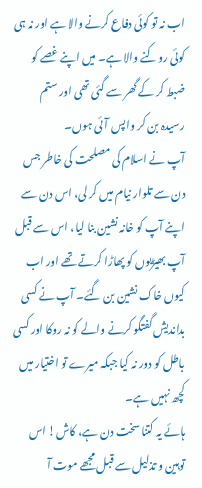اب نہ تو کوئی دفاع کرنے والا ہے اور نہ ہی کوئی روکنے والا ہے۔ میں اپنے غصے کو ضبط کر کے گھر سے گئی تھی اور ستم رسیدہ بن کر واپس آئی ہوں۔
آپ نے اسلام کی مصلحت کی خاطر جس دن سے تلوار نیام میں کر لی، اس دن سے اپنے آپ کو خانہ نشین بنا لیا، اس سے قبل آپ بھیڑیوں کو پھاڑا کرتے تھے اور اب کیوں خاک نشین بن گئے۔ آپ نے کسی بداندیش گفتگو کرنے والے کو نہ روکا اور کسی باطل کو دور نہ کیا جبکہ میرے تو اختیار میں کچھ نہیں ہے۔
ہائے یہ کتنا سخت دن ہے، کاش! اس توہین و تذلیل سے قبل مجھے موت آ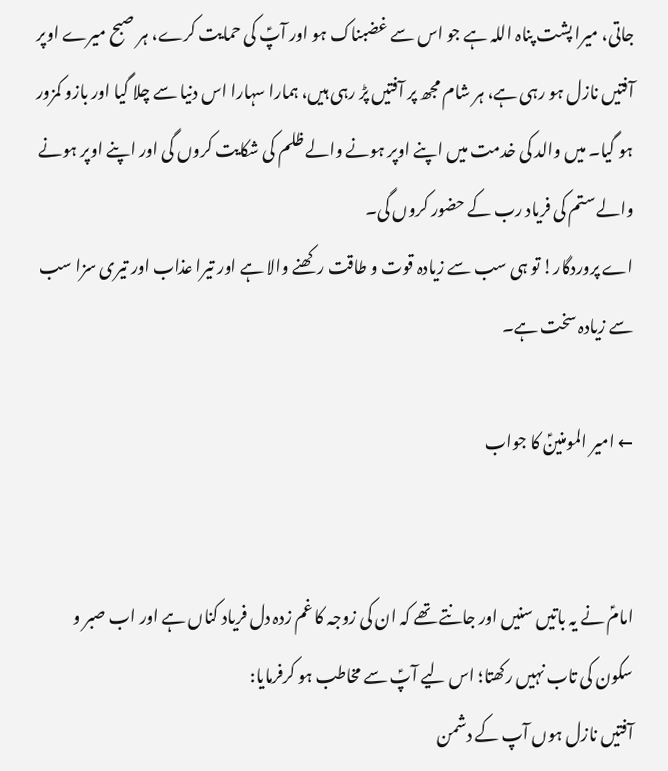جاتی، میرا پشت پناہ اللہ ہے جو اس سے غضبناک ہو اور آپؑ کی حمایت کرے، ہر صبح میرے اوپر آفتیں نازل ہو رہی ہے، ہر شام مجھ پر آفتیں پڑ رہی ہیں، ہمارا سہارا اس دنیا سے چلا گیا اور بازو کمزور ہو گیا۔ میں والد کی خدمت میں اپنے اوپر ہونے والے ظلم کی شکایت کروں گی اور اپنے اوپر ہونے والے ستم کی فریاد رب کے حضور کروں گی۔
اے پروردگار! تو ہی سب سے زیادہ قوت و طاقت رکھنے والا ہے اور تیرا عذاب اور تیری سزا سب سے زیادہ سخت ہے۔

← امیر المومنینؑ کا جواب


امامؑ نے یہ باتیں سنیں اور جانتے تھے کہ ان کی زوجہ کا غم زدہ دل فریاد کناں ہے اور اب صبر و سکون کی تاب نہیں رکھتا؛ اس لیے آپؑ سے مخاطب ہو کرفرمایا:
آفتیں نازل ہوں آپ کے دشمن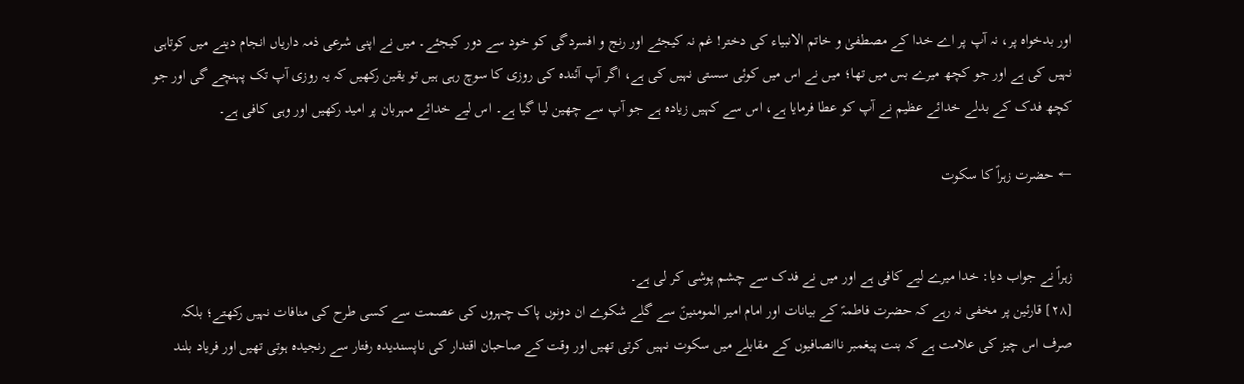اور بدخواہ پر، نہ آپ پر اے خدا کے مصطفیٰ و خاتم الانبیاء کی دختر! غم نہ کیجئے اور رنج و افسردگی کو خود سے دور کیجئے۔ میں نے اپنی شرعی ذمہ داریاں انجام دینے میں کوتاہی نہیں کی ہے اور جو کچھ میرے بس میں تھا؛ میں نے اس میں کوئی سستی نہیں کی ہے، اگر آپ آئندہ کی روزی کا سوچ رہی ہیں تو یقین رکھیں کہ یہ روزی آپ تک پہنچے گی اور جو کچھ فدک کے بدلے خدائے عظیم نے آپ کو عطا فرمایا ہے، اس سے کہیں زیادہ ہے جو آپ سے چھین لیا گیا ہے۔ اس لیے خدائے مہربان پر امید رکھیں اور وہی کافی ہے۔

← حضرت زہراؑ کا سکوت


زہراؑ نے جواب دیا: خدا میرے لیے کافی ہے اور میں نے فدک سے چشم پوشی کر لی ہے۔
[۲۸] قارئین پر مخفی نہ رہے کہ حضرت فاطمہؑ کے بیانات اور امام امیر المومنینؑ سے گلے شکوے ان دونوں پاک چہروں کی عصمت سے کسی طرح کی منافات نہیں رکھتے؛ بلکہ صرف اس چیز کی علامت ہے کہ بنت پیغمبر ناانصافیوں کے مقابلے میں سکوت نہیں کرتی تھیں اور وقت کے صاحبان اقتدار کی ناپسندیدہ رفتار سے رنجیدہ ہوتی تھیں اور فریاد بلند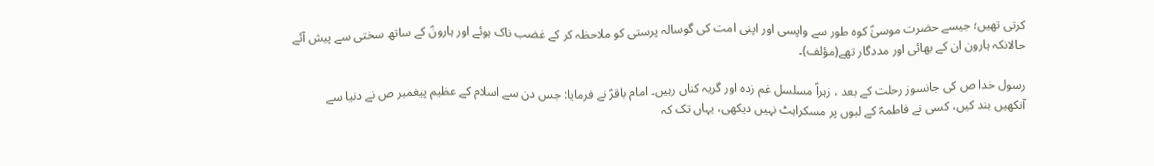کرتی تھیں؛ جیسے حضرت موسیٰؑ کوہ طور سے واپسی اور اپنی امت کی گوسالہ پرستی کو ملاحظہ کر کے غضب ناک ہوئے اور ہارونؑ کے ساتھ سختی سے پیش آئے حالانکہ ہارون ان کے بھائی اور مددگار تھے(مؤلف)۔

رسول خدا ص کی جانسوز رحلت کے بعد ، زہراؑ مسلسل غم زدہ اور گریہ کناں رہیں۔ امام باقرؑ نے فرمایا: جس دن سے اسلام کے عظیم پیغمبر ص نے دنیا سے آنکھیں بند کیں، کسی نے فاطمہؑ کے لبوں پر مسکراہٹ نہیں دیکھی، یہاں تک کہ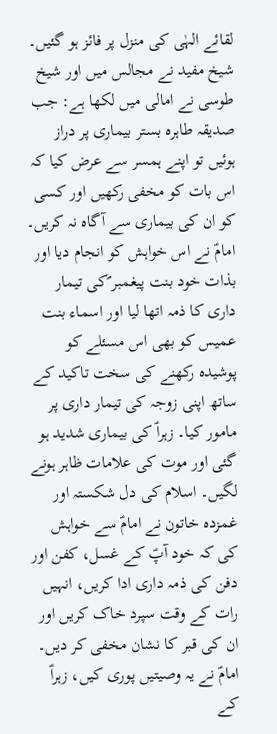لقائے الہٰی کی منزل پر فائز ہو گئیں۔ شیخ مفید نے مجالس میں اور شیخ طوسی نے امالی میں لکھا ہے: جب صدیقہ طاہرہ بستر بیماری پر دراز ہوئیں تو اپنے ہمسر سے عرض کیا کہ اس بات کو مخفی رکھیں اور کسی کو ان کی بیماری سے آگاہ نہ کریں۔ امامؑ نے اس خواہش کو انجام دیا اور بذات خود بنت پیغمبر ؐکی تیمار داری کا ذمہ اتھا لیا اور اسماء بنت عمیس کو بھی اس مسئلے کو پوشیدہ رکھنے کی سخت تاکید کے ساتھ اپنی زوجہ کی تیمار داری پر مامور کیا۔ زہراؑ کی بیماری شدید ہو گئی اور موت کی علامات ظاہر ہونے لگیں۔ اسلام کی دل شکستہ اور غمزدہ خاتون نے امامؑ سے خواہش کی کہ خود آپؑ کے غسل، کفن اور دفن کی ذمہ داری ادا کریں، انہیں رات کے وقت سپرد خاک کریں اور ان کی قبر کا نشان مخفی کر دیں۔ امامؑ نے یہ وصیتیں پوری کیں، زہراؑ کے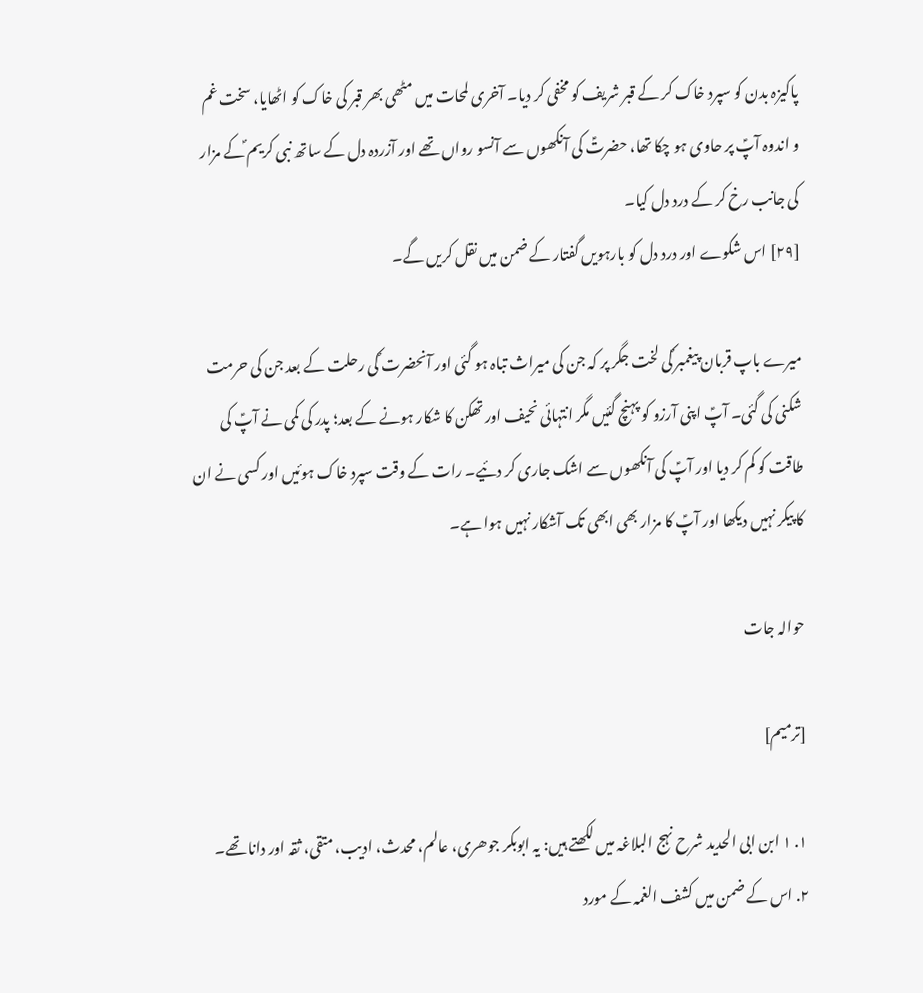پاکیزہ بدن کو سپرد خاک کر کے قبر شریف کو مخفی کر دیا۔ آخری لمحات میں مٹھی بھر قبر کی خاک کو اٹھایا، سخت غم و اندوہ آپؑ پر حاوی ہو چکا تھا، حضرتؑ کی آنکھوں سے آنسو رواں تھے اور آزردہ دل کے ساتھ نبی کریم ؐکے مزار کی جانب رخ کر کے درد دل کیا۔
[۲۹] اس شکوے اور درد دل کو بارہویں گفتار کے ضمن میں نقل کریں گے۔

میرے باپ قربان پیغمبر ؐکی لخت جگر پر کہ جن کی میراث تباہ ہو گئی اور آنحضرت ؐکی رحلت کے بعد جن کی حرمت شکنی کی گئی۔ آپؑ اپنی آرزو کو پہنچ گئیں مگر انتہائی نحیف اور تھکن کا شکار ہونے کے بعد؛ پدر کی کمی نے آپؑ کی طاقت کو کم کر دیا اور آپؑ کی آنکھوں سے اشک جاری کر دئیے۔ رات کے وقت سپرد خاک ہوئیں اور کسی نے ان کا پیکر نہیں دیکھا اور آپؑ کا مزار بھی ابھی تک آشکار نہیں ہوا ہے۔

حوالہ جات

[ترمیم]

۱. ۱ ابن ابی الحدید شرح نہج البلاغہ میں لکھتے ہیں: یہ ابوبکر جوھری، عالم، محدث، ادیب، متقی، ثقہ اور دانا تھے۔
۲. اس کے ضمن میں کشف الغمہ کے مورد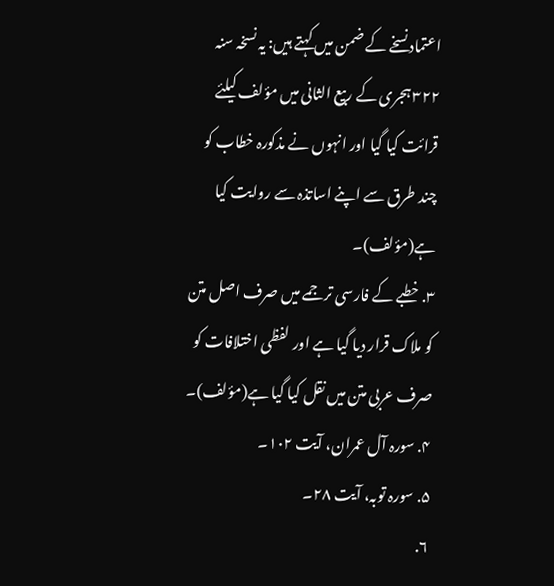اعتماد نسخے کے ضمن میں کہتے ہیں: یہ نسخہ سنہ ۳۲۲ ہجری کے ربیع الثانی میں مؤلف کیلئے قرائت کیا گیا اور انہوں نے مذکورہ خطاب کو چند طرق سے اپنے اساتذہ سے روایت کیا ہے(مؤلف)۔
۳. خطبے کے فارسی ترجمے میں صرف اصل متن کو ملاک قرار دیا گیا ہے اور لفظی اختلافات کو صرف عربی متن میں نقل کیا گیا ہے(مؤلف)۔
۴. سورہ آل عمران، آیت ۱۰۲۔
۵. سورہ توبہ، آیت ۲۸۔
۶.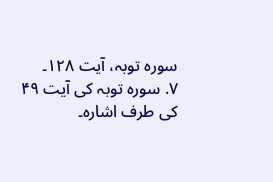سورہ توبہ، آیت ۱۲۸۔
۷. سورہ توبہ کی آیت ۴۹ کی طرف اشارہ۔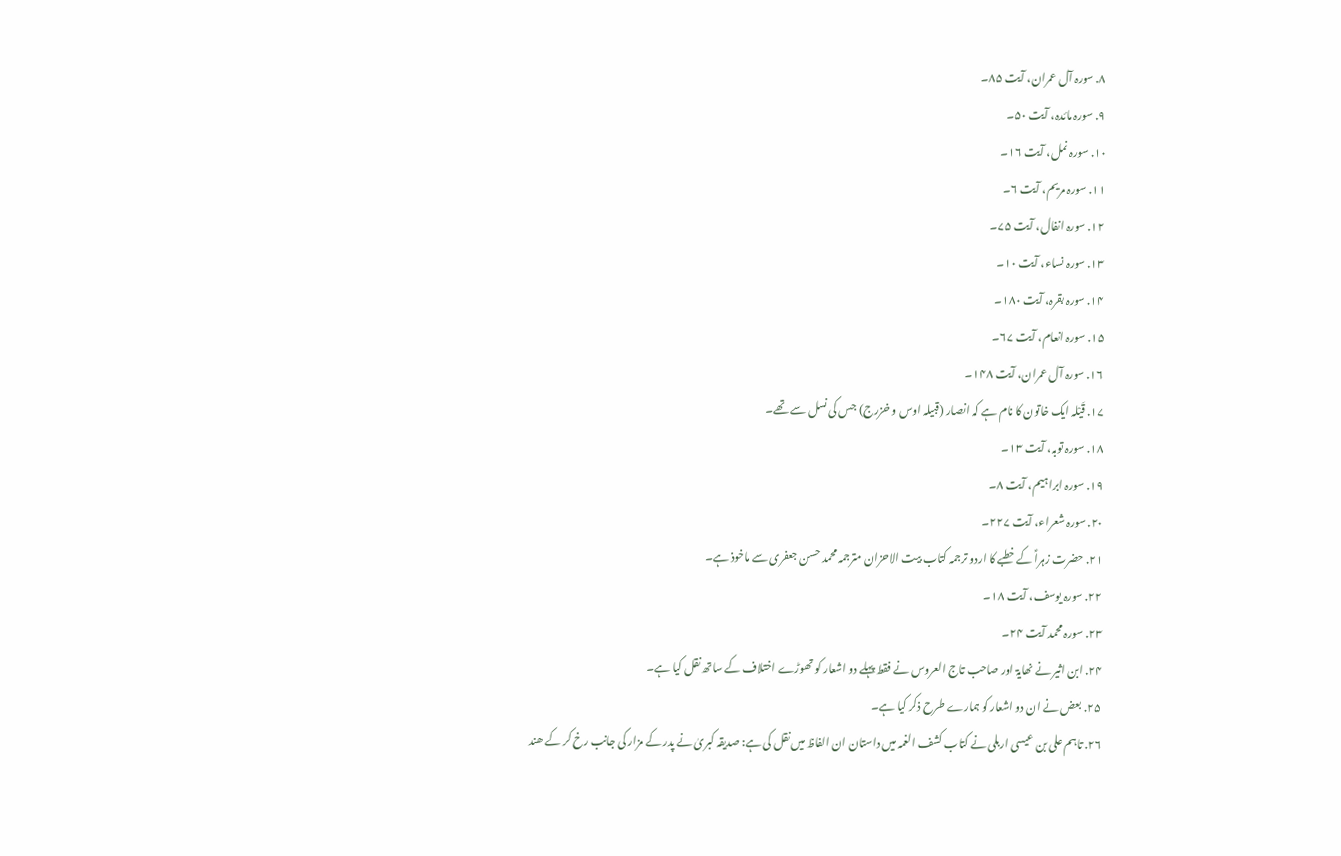۸. سورہ آل عمران، آیت ۸۵۔
۹. سورہ مائدہ، آیت ۵۰۔
۱۰. سورہ نمل، آیت ۱۶۔
۱۱. سورہ مریم، آیت ۶۔
۱۲. سورہ انفال، آیت ۷۵۔
۱۳. سورہ نساء، آیت ۱۰۔
۱۴. سورہ بقرہ، آیت ۱۸۰۔
۱۵. سورہ انعام، آیت ۶۷۔
۱۶. سورہ آل عمران، آیت ۱۴۸۔
۱۷. قَیْلہ ایک خاتون کا نام ہے کہ انصار (قبیلہ اوس و خزرج) جس کی نسل سے تھے۔
۱۸. سورہ توبہ، آیت ۱۳۔
۱۹. سورہ ابراہیم، آیت ۸۔
۲۰. سورہ شعراء، آیت ۲۲۷۔
۲۱. حضرت زہراؑ کے خطبے کا اردو ترجمہ کتاب بیت الاحزان مترجمہ محمد حسن جعفری سے ماخوذ ہے۔
۲۲. سورہ یوسف، آیت ۱۸۔
۲۳. سورہ محمد آیت ۲۴۔
۲۴. ابن اثیر نے نھایۃ اور صاحب تاج العروس نے فقط پہلے دو اشعار کو تھوڑے اختلاف کے ساتھ نقل کیا ہے۔
۲۵. بعض نے ان دو اشعار کو ہمارے طرح ذکر کیا ہے۔
۲۶. تاہم علی بن عیسی اربلی نے کتاب کشف الغمہ میں داستان ان الفاظ میں نقل کی ہے: صدیقہ کبریٰ نے پدر کے مزار کی جانب رخ کر کے ھند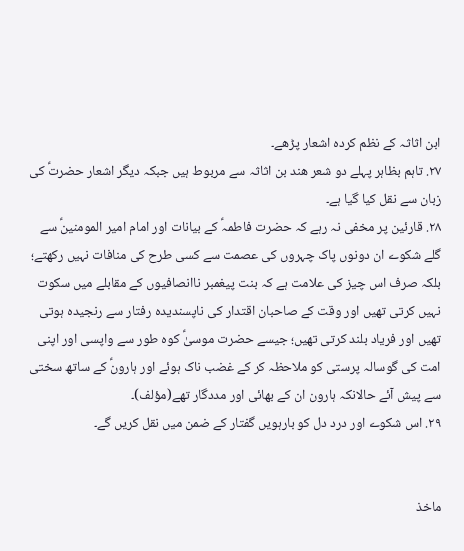ابن اثاثہ کے نظم کردہ اشعار پڑھے۔
۲۷. تاہم بظاہر پہلے دو شعر ھند بن اثاثہ سے مربوط ہیں جبکہ دیگر اشعار حضرتؑ کی زبان سے نقل کیا گیا ہے۔
۲۸. قارئین پر مخفی نہ رہے کہ حضرت فاطمہؑ کے بیانات اور امام امیر المومنینؑ سے گلے شکوے ان دونوں پاک چہروں کی عصمت سے کسی طرح کی منافات نہیں رکھتے؛ بلکہ صرف اس چیز کی علامت ہے کہ بنت پیغمبر ناانصافیوں کے مقابلے میں سکوت نہیں کرتی تھیں اور وقت کے صاحبان اقتدار کی ناپسندیدہ رفتار سے رنجیدہ ہوتی تھیں اور فریاد بلند کرتی تھیں؛ جیسے حضرت موسیٰؑ کوہ طور سے واپسی اور اپنی امت کی گوسالہ پرستی کو ملاحظہ کر کے غضب ناک ہوئے اور ہارونؑ کے ساتھ سختی سے پیش آئے حالانکہ ہارون ان کے بھائی اور مددگار تھے(مؤلف)۔
۲۹. اس شکوے اور درد دل کو بارہویں گفتار کے ضمن میں نقل کریں گے۔


ماخذ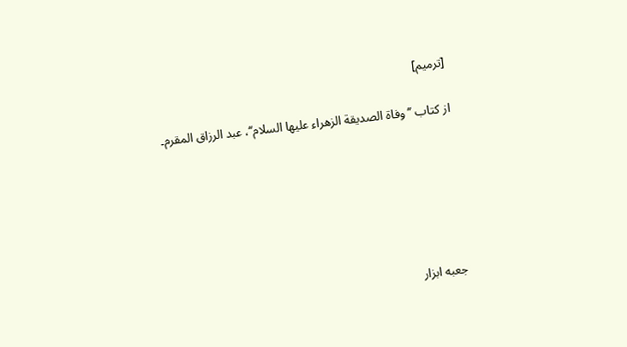[ترمیم]

از کتاب ’’وفاة الصدیقة الزهراء علیها السلام‘‘، عبد الرزاق المقرم۔






جعبه ابزار